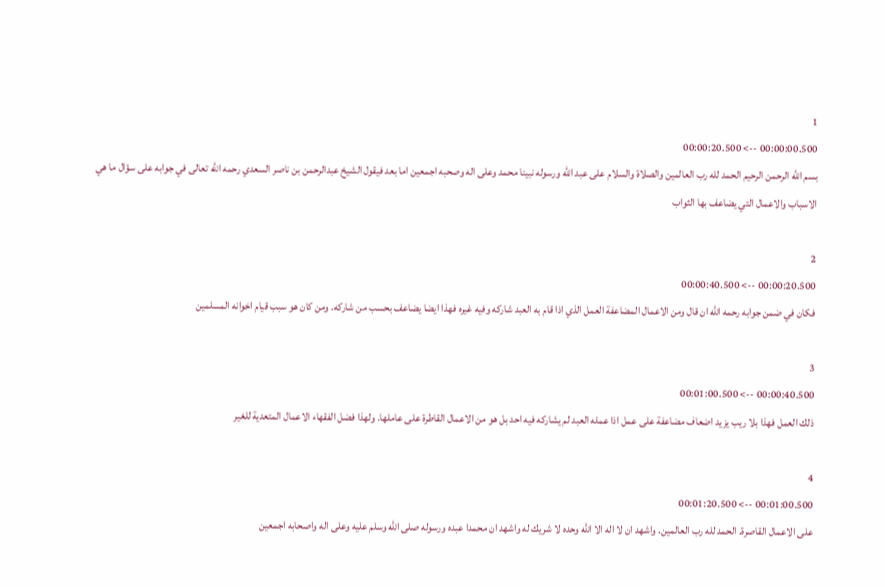1
00:00:00.500 --> 00:00:20.500
بسم الله الرحمن الرحيم الحمد لله رب العالمين والصلاة والسلام على عبد الله ورسوله نبينا محمد وعلى اله وصحبه اجمعين اما بعد فيقول الشيخ عبدالرحمن بن ناصر السعدي رحمه الله تعالى في جوابه على سؤال ما هي الاسباب والاعمال التي يضاعف بها الثواب

2
00:00:20.500 --> 00:00:40.500
فكان في ضمن جوابه رحمه الله ان قال ومن الاعمال المضاعفة العمل الذي اذا قام به العبد شاركه وفيه غيره فهذا ايضا يضاعف بحسب من شاركه. ومن كان هو سبب قيام اخوانه المسلمين

3
00:00:40.500 --> 00:01:00.500
ذلك العمل فهذا بلا ريب يزيد اضعاف مضاعفة على عمل اذا عمله العبد لم يشاركه فيه احد بل هو من الاعمال القاطرة على عاملها. ولهذا فضل الفقهاء الاعمال المتعدية للغير

4
00:01:00.500 --> 00:01:20.500
على الاعمال القاصرة. الحمد لله رب العالمين. واشهد ان لا اله الا الله وحده لا شريك له واشهد ان محمدا عبده ورسوله صلى الله وسلم عليه وعلى اله واصحابه اجمعين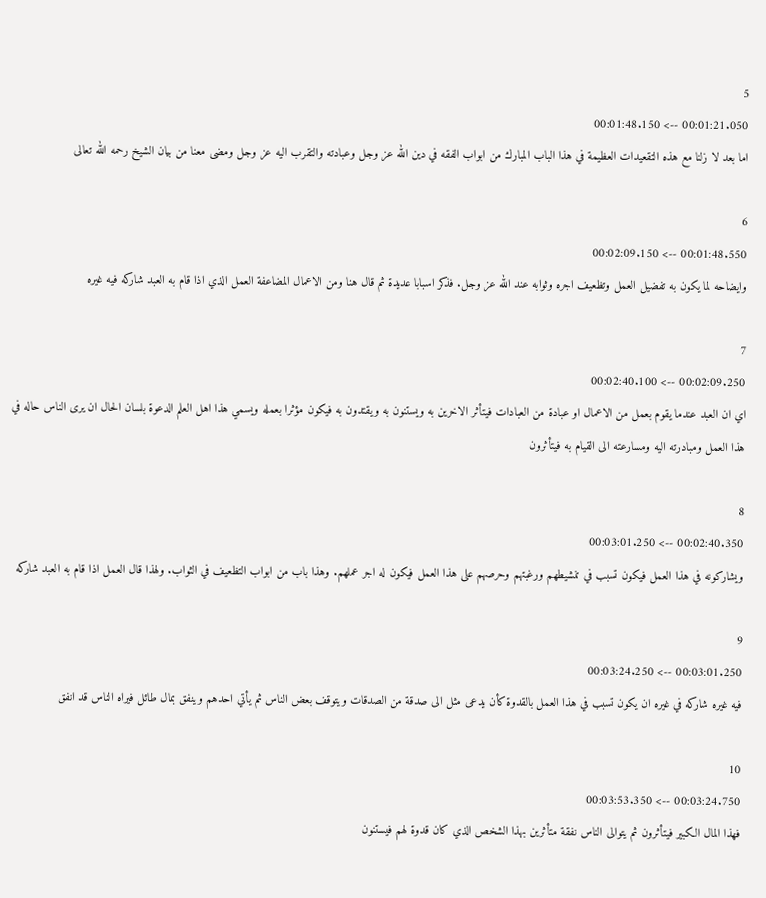5
00:01:21.050 --> 00:01:48.150
اما بعد لا زلنا مع هذه التقعيدات العظيمة في هذا الباب المبارك من ابواب الفقه في دين الله عز وجل وعبادته والتقرب اليه عز وجل ومضى معنا من بيان الشيخ رحمه الله تعالى

6
00:01:48.550 --> 00:02:09.150
وايضاحه لما يكون به تفضيل العمل وتظعيف اجره وثوابه عند الله عز وجل. فذكر اسبابا عديدة ثم قال هنا ومن الاعمال المضاعفة العمل الذي اذا قام به العبد شاركه فيه غيره

7
00:02:09.250 --> 00:02:40.100
اي ان العبد عندما يقوم بعمل من الاعمال او عبادة من العبادات فيتأثر الاخرين به ويستنون به ويقتدون به فيكون مؤثرا بعمله ويسمي هذا اهل العلم الدعوة بلسان الحال ان يرى الناس حاله في هذا العمل ومبادرته اليه ومسارعته الى القيام به فيتأثرون

8
00:02:40.350 --> 00:03:01.250
ويشاركونه في هذا العمل فيكون تسبب في تنشيطهم ورغبتهم وحرصهم على هذا العمل فيكون له اجر عملهم. وهذا باب من ابواب التظعيف في الثواب. ولهذا قال العمل اذا قام به العبد شاركه

9
00:03:01.250 --> 00:03:24.250
فيه غيره شاركه في غيره ان يكون تسبب في هذا العمل بالقدوة كأن يدعى مثل الى صدقة من الصدقات ويتوقف بعض الناس ثم يأتي احدهم وينفق بمال طائل فيراه الناس قد انفق

10
00:03:24.750 --> 00:03:53.350
فهذا المال الكبير فيتأثرون ثم يتوالى الناس نفقة متأثرين بهذا الشخص الذي كان قدوة لهم فيستنون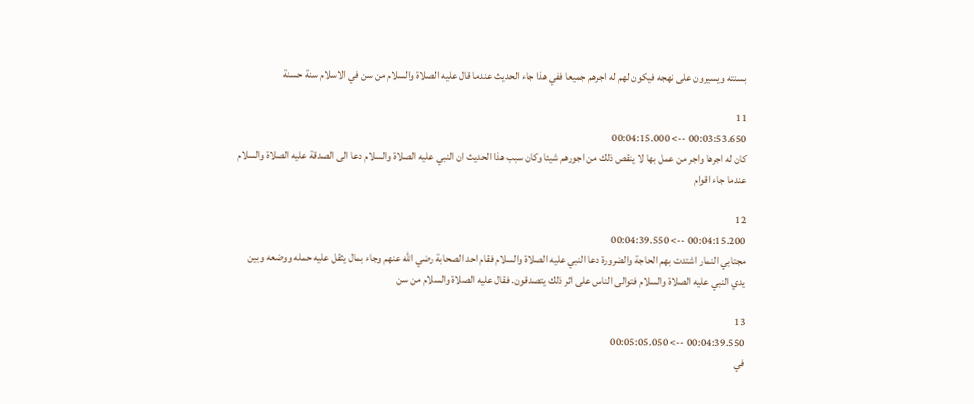بسنته ويسيرون على نهجه فيكون لهم له اجرهم جميعا ففي هذا جاء الحديث عندما قال عليه الصلاة والسلام من سن في الاسلام سنة حسنة

11
00:03:53.650 --> 00:04:15.000
كان له اجرها واجر من عمل بها لا ينقص ذلك من اجورهم شيئا وكان سبب هذا الحديث ان النبي عليه الصلاة والسلام دعا الى الصدقة عليه الصلاة والسلام عندما جاء اقوام

12
00:04:15.200 --> 00:04:39.550
مجتابي النمار اشتدت بهم الحاجة والضرورة دعا النبي عليه الصلاة والسلام فقام احد الصحابة رضي الله عنهم وجاء بمال يثقل عليه حمله ووضعه وبين يدي النبي عليه الصلاة والسلام فتوالى الناس على اثر ذلك يتصدقون. فقال عليه الصلاة والسلام من سن

13
00:04:39.550 --> 00:05:05.050
في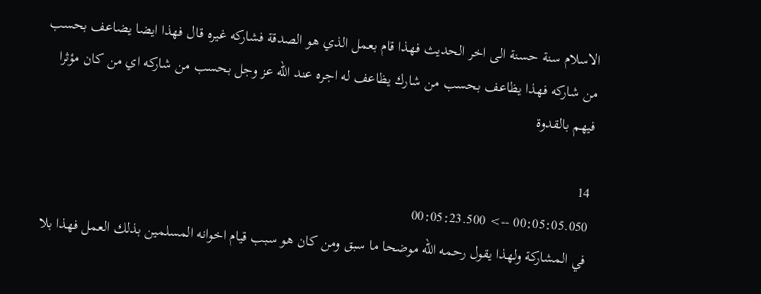الاسلام سنة حسنة الى اخر الحديث فهذا قام بعمل الذي هو الصدقة فشاركه غيره قال فهذا ايضا يضاعف بحسب من شاركه فهذا يظاعف بحسب من شارك يظاعف له اجره عند الله عز وجل بحسب من شاركه اي من كان مؤثرا فيهم بالقدوة

14
00:05:05.050 --> 00:05:23.500
في المشاركة ولهذا يقول رحمه الله موضحا ما سبق ومن كان هو سبب قيام اخوانه المسلمين بذلك العمل فهذا بلا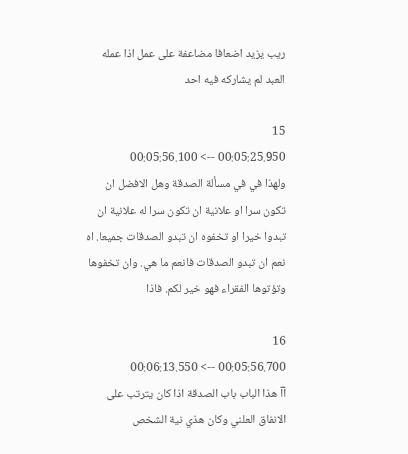ريب يزيد اضعافا مضاعفة على عمل اذا عمله العبد لم يشاركه فيه احد

15
00:05:25.950 --> 00:05:56.100
ولهذا في في مسألة الصدقة وهل الافضل ان تكون سرا او علانية ان تكون سرا له علانية ان تبدوا خيرا او تخفوه ان تبدو الصدقات جميعا. اه نعم ان تبدو الصدقات فانعم ما هي. وان تخفوها وتؤتوها الفقراء فهو خير لكم. فاذا

16
00:05:56.700 --> 00:06:13.550
آآ هذا الباب باب الصدقة اذا كان يترتب على الانفاق العلني وكان هذي نية الشخص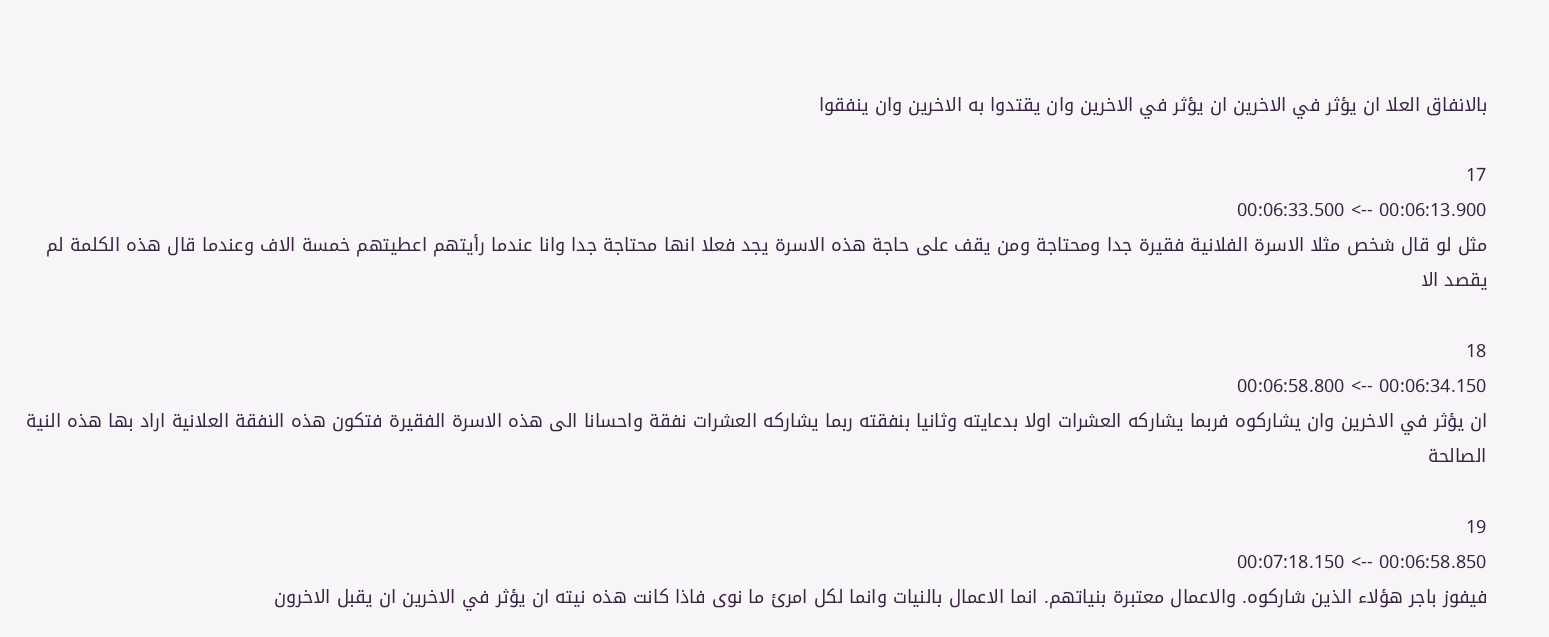بالانفاق العلا ان يؤثر في الاخرين ان يؤثر في الاخرين وان يقتدوا به الاخرين وان ينفقوا

17
00:06:13.900 --> 00:06:33.500
مثل لو قال شخص مثلا الاسرة الفلانية فقيرة جدا ومحتاجة ومن يقف على حاجة هذه الاسرة يجد فعلا انها محتاجة جدا وانا عندما رأيتهم اعطيتهم خمسة الاف وعندما قال هذه الكلمة لم يقصد الا

18
00:06:34.150 --> 00:06:58.800
ان يؤثر في الاخرين وان يشاركوه فربما يشاركه العشرات اولا بدعايته وثانيا بنفقته ربما يشاركه العشرات نفقة واحسانا الى هذه الاسرة الفقيرة فتكون هذه النفقة العلانية اراد بها هذه النية الصالحة

19
00:06:58.850 --> 00:07:18.150
فيفوز باجر هؤلاء الذين شاركوه. والاعمال معتبرة بنياتهم. انما الاعمال بالنيات وانما لكل امرئ ما نوى فاذا كانت هذه نيته ان يؤثر في الاخرين ان يقبل الاخرون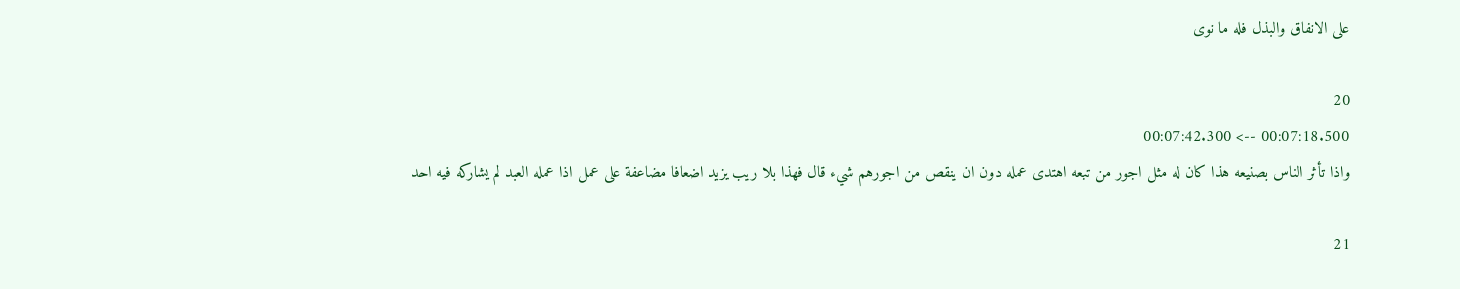على الانفاق والبذل فله ما نوى

20
00:07:18.500 --> 00:07:42.300
واذا تأثر الناس بصنيعه هذا كان له مثل اجور من تبعه اهتدى عمله دون ان ينقص من اجورهم شيء قال فهذا بلا ريب يزيد اضعافا مضاعفة على عمل اذا عمله العبد لم يشاركه فيه احد

21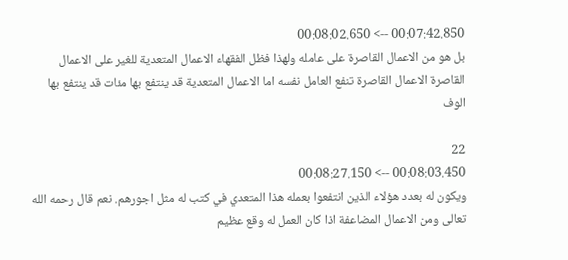00:07:42.850 --> 00:08:02.650
بل هو من الاعمال القاصرة على عامله ولهذا فظل الفقهاء الاعمال المتعدية للغير على الاعمال القاصرة الاعمال القاصرة تنفع العامل نفسه اما الاعمال المتعدية قد ينتفع بها مئات قد ينتفع بها الوف

22
00:08:03.450 --> 00:08:27.150
ويكون له بعدد هؤلاء الذين انتفعوا بعمله هذا المتعدي في كتب له مثل اجورهم. نعم قال رحمه الله تعالى ومن الاعمال المضاعفة اذا كان العمل له وقع عظيم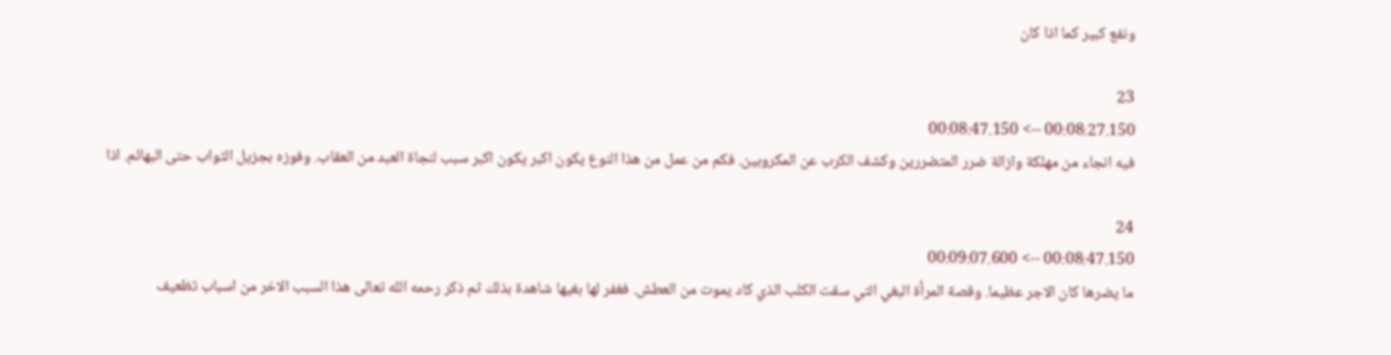ونفع كبير كما اذا كان

23
00:08:27.150 --> 00:08:47.150
فيه انجاء من مهلكة وازالة ضرر المتضررين وكشف الكرب عن المكروبين. فكم من عمل من هذا النوع يكون اكبر يكون اكبر سبب لنجاة العبد من العقاب. وفوزه بجزيل الثواب حتى البهائم. اذا

24
00:08:47.150 --> 00:09:07.600
ما يضرها كان الاجر عظيما. وقصة المرأة البغي التي سقت الكلب الذي كاد يموت من العطش. فغفر لها بغيها شاهدة بذلك ثم ذكر رحمه الله تعالى هذا السبب الاخر من اسباب تظعيف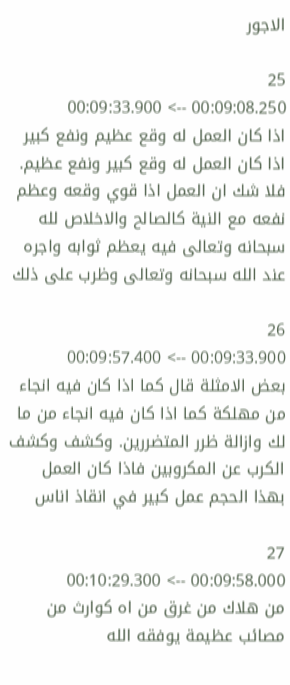الاجور

25
00:09:08.250 --> 00:09:33.900
اذا كان العمل له وقع عظيم ونفع كبير اذا كان العمل له وقع كبير ونفع عظيم. فلا شك ان العمل اذا قوي وقعه وعظم نفعه مع النية كالصالح والاخلاص لله سبحانه وتعالى فيه يعظم ثوابه واجره عند الله سبحانه وتعالى وظرب على ذلك

26
00:09:33.900 --> 00:09:57.400
بعض الامثلة قال كما اذا كان فيه انجاء من مهلكة كما اذا كان فيه انجاء من ما لك وازالة ظرر المتضررين. وكشف وكشف الكرب عن المكروبين فاذا كان العمل بهذا الحجم عمل كبير في انقاذ اناس

27
00:09:58.000 --> 00:10:29.300
من هلاك من غرق من اه كوارث من مصائب عظيمة يوفقه الله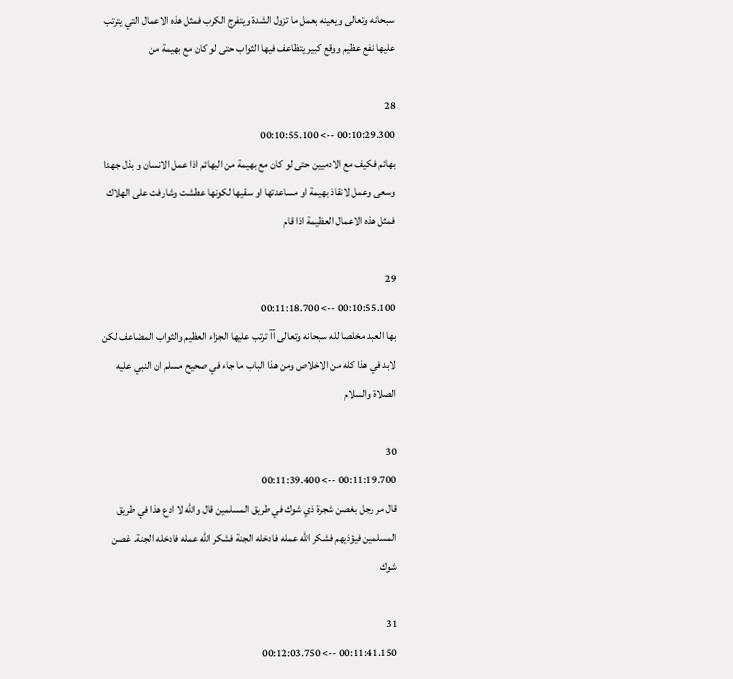سبحانه وتعالى ويعينه بعمل ما تزول الشدة ويتفرج الكرب فمثل هذه الاعمال التي يترتب عليها نفع عظيم ووقع كبير يتظاعف فيها الثواب حتى لو كان مع بهيمة من

28
00:10:29.300 --> 00:10:55.100
بهائم فكيف مع الادميين حتى لو كان مع بهيمة من البهائم اذا عمل الانسان و بذل جهدا وسعى وعمل لانقاذ بهيمة او مساعدتها او سقيها لكونها عطشت وشارفت على الهلاك فمثل هذه الاعمال العظيمة اذا قام

29
00:10:55.100 --> 00:11:18.700
بها العبد مخلصا لله سبحانه وتعالى آآ ترتب عليها الجزاء العظيم والثواب المضاعف لكن لابد في هذا كله من الاخلاص ومن هذا الباب ما جاء في صحيح مسلم ان النبي عليه الصلاة والسلام

30
00:11:19.700 --> 00:11:39.400
قال مر رجل بغصن شجرة ذي شوك في طريق المسلمين قال والله لا ادع هذا في طريق المسلمين فيؤذيهم فشكر الله عمله فادخله الجنة فشكر الله عمله فادخله الجنة. غصن شوك

31
00:11:41.150 --> 00:12:03.750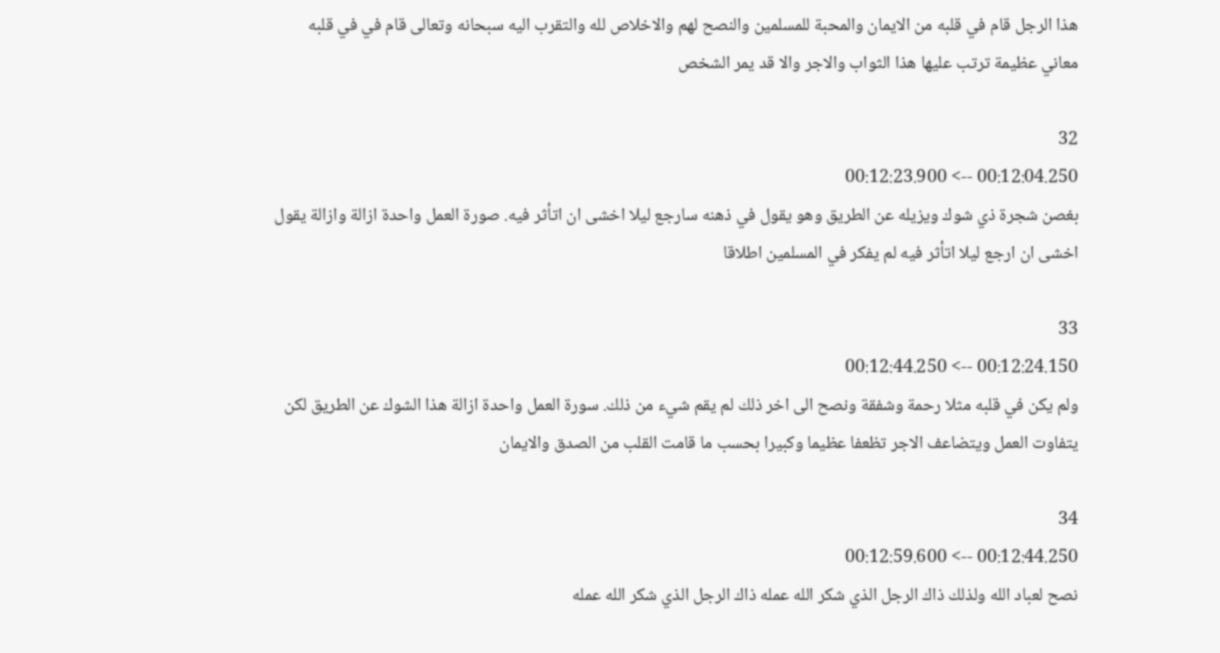هذا الرجل قام في قلبه من الايمان والمحبة للمسلمين والنصح لهم والاخلاص لله والتقرب اليه سبحانه وتعالى قام في في قلبه معاني عظيمة ترتب عليها هذا الثواب والاجر والا قد يمر الشخص

32
00:12:04.250 --> 00:12:23.900
بغصن شجرة ذي شوك ويزيله عن الطريق وهو يقول في ذهنه سارجع ليلا اخشى ان اتأثر فيه. صورة العمل واحدة ازالة وازالة يقول اخشى ان ارجع ليلا اتأثر فيه لم يفكر في المسلمين اطلاقا

33
00:12:24.150 --> 00:12:44.250
ولم يكن في قلبه مثلا رحمة وشفقة ونصح الى اخر ذلك لم يقم شيء من ذلك. سورة العمل واحدة ازالة هذا الشوك عن الطريق لكن يتفاوت العمل ويتضاعف الاجر تظعفا عظيما وكبيرا بحسب ما قامت القلب من الصدق والايمان

34
00:12:44.250 --> 00:12:59.600
نصح لعباد الله ولذلك ذاك الرجل الذي شكر الله عمله ذاك الرجل الذي شكر الله عمله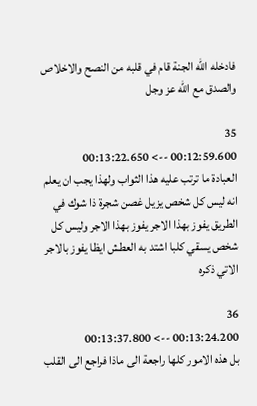فادخله الله الجنة قام في قلبه من النصح والاخلاص والصدق مع الله عز وجل

35
00:12:59.600 --> 00:13:22.650
العبادة ما ترتب عليه هذا الثواب ولهذا يجب ان يعلم انه ليس كل شخص يزيل غصن شجرة ذا شوك في الطريق يفوز بهذا الاجر يفوز بهذا الاجر وليس كل شخص يسقي كلبا اشتد به العطش ايظا يفوز بالاجر الاتي ذكره

36
00:13:24.200 --> 00:13:37.800
بل هذه الامور كلها راجعة الى ماذا فراجع الى القلب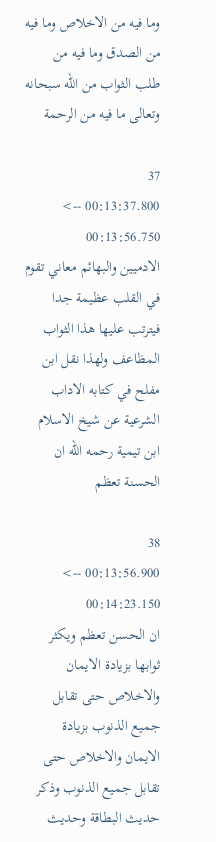وما فيه من الاخلاص وما فيه من الصدق وما فيه من طلب الثواب من الله سبحانه وتعالى ما فيه من الرحمة

37
00:13:37.800 --> 00:13:56.750
الادميين والبهائم معاني تقوم في القلب عظيمة جدا فيترتب عليها هذا الثواب المظاعف ولهذا نقل ابن مفلح في كتابه الاداب الشرعية عن شيخ الاسلام ابن تيمية رحمه الله ان الحسنة تعظم

38
00:13:56.900 --> 00:14:23.150
ان الحسن تعظم ويكثر ثوابها بزيادة الايمان والاخلاص حتى تقابل جميع الذنوب بزيادة الايمان والاخلاص حتى تقابل جميع الذنوب وذكر حديث البطاقة وحديث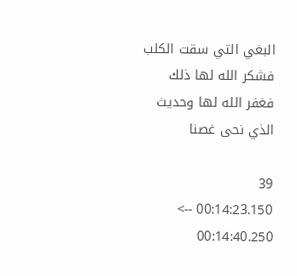البغي التي سقت الكلب فشكر الله لها ذلك فغفر الله لها وحديث الذي نحى غصنا

39
00:14:23.150 --> 00:14:40.250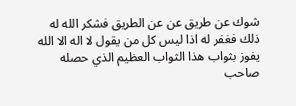شوك عن طريق عن عن الطريق فشكر الله له ذلك فغفر له اذا ليس كل من يقول لا اله الا الله يفوز بثواب هذا الثواب العظيم الذي حصله صاحب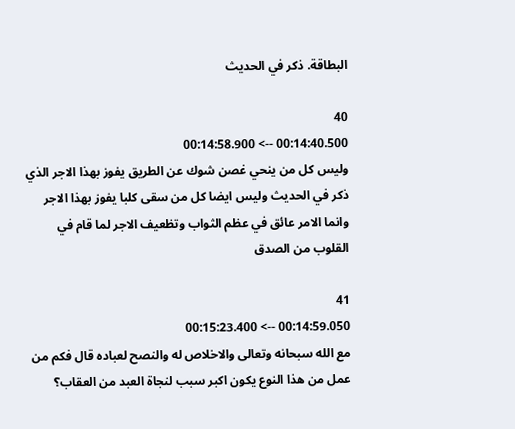البطاقة. ذكر في الحديث

40
00:14:40.500 --> 00:14:58.900
وليس كل من ينحي غصن شوك عن الطريق يفوز بهذا الاجر الذي ذكر في الحديث وليس ايضا كل من سقى كلبا يفوز بهذا الاجر وانما الامر عائق في عظم الثواب وتظعيف الاجر لما قام في القلوب من الصدق

41
00:14:59.050 --> 00:15:23.400
مع الله سبحانه وتعالى والاخلاص له والنصح لعباده قال فكم من عمل من هذا النوع يكون اكبر سبب لنجاة العبد من العقاب؟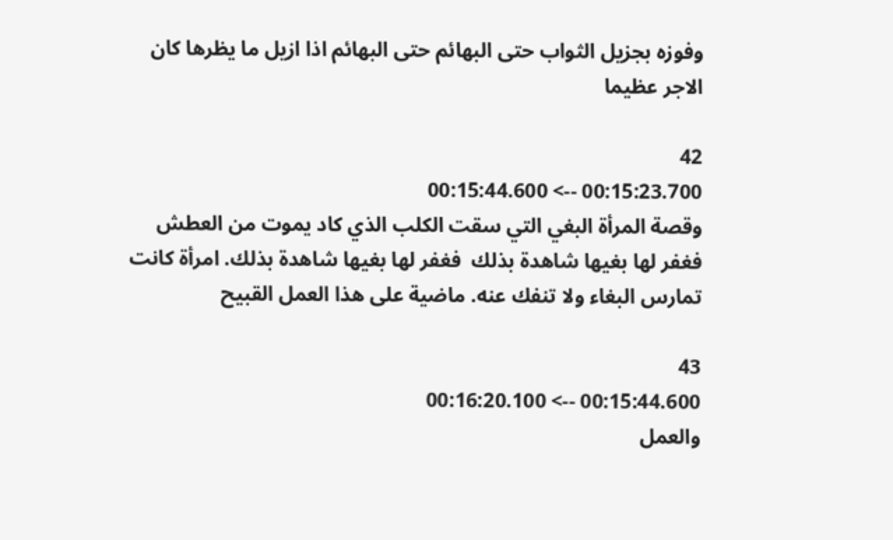وفوزه بجزيل الثواب حتى البهائم حتى البهائم اذا ازيل ما يظرها كان الاجر عظيما

42
00:15:23.700 --> 00:15:44.600
وقصة المرأة البغي التي سقت الكلب الذي كاد يموت من العطش فغفر لها بغيها شاهدة بذلك  فغفر لها بغيها شاهدة بذلك. امرأة كانت تمارس البغاء ولا تنفك عنه. ماضية على هذا العمل القبيح

43
00:15:44.600 --> 00:16:20.100
والعمل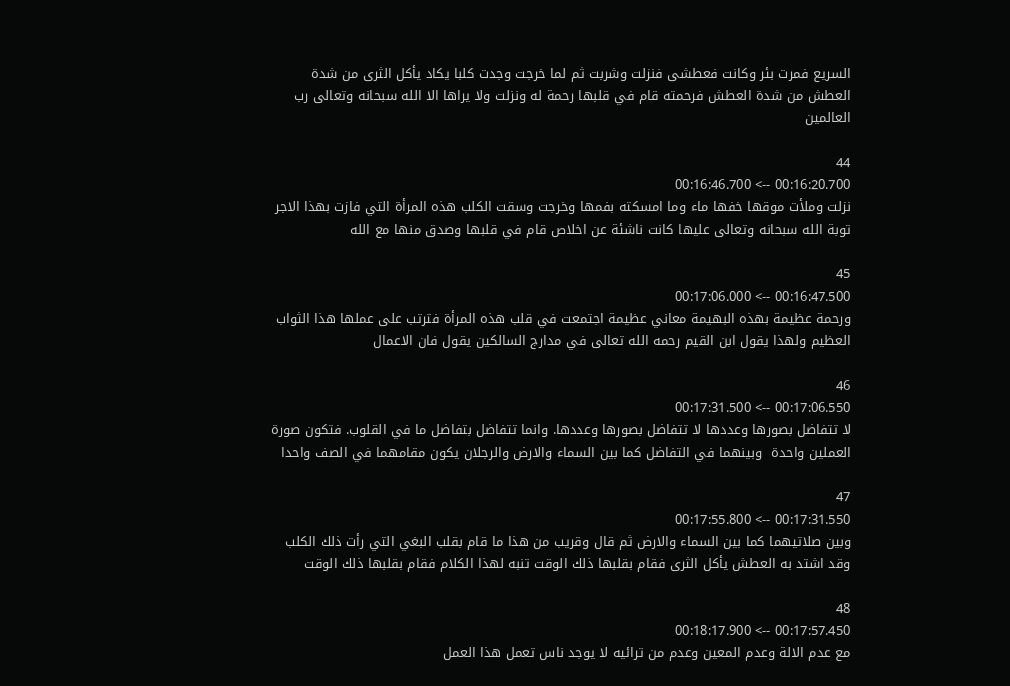السريع فمرت بئر وكانت فعطشى فنزلت وشربت ثم لما خرجت وجدت كلبا يكاد يأكل الثرى من شدة العطش من شدة العطش فرحمته قام في قلبها رحمة له ونزلت ولا يراها الا الله سبحانه وتعالى رب العالمين

44
00:16:20.700 --> 00:16:46.700
نزلت وملأت موقها خفها ماء وما امسكته بفمها وخرجت وسقت الكلب هذه المرأة التي فازت بهذا الاجر توبة الله سبحانه وتعالى عليها كانت ناشئة عن اخلاص قام في قلبها وصدق منها مع الله

45
00:16:47.500 --> 00:17:06.000
ورحمة عظيمة بهذه البهيمة معاني عظيمة اجتمعت في قلب هذه المرأة فترتب على عملها هذا الثواب العظيم ولهذا يقول ابن القيم رحمه الله تعالى في مدارج السالكين يقول فان الاعمال

46
00:17:06.550 --> 00:17:31.500
لا تتفاضل بصورها وعددها لا تتفاضل بصورها وعددها. وانما تتفاضل بتفاضل ما في القلوب. فتكون صورة العملين واحدة  وبينهما في التفاضل كما بين السماء والارض والرجلان يكون مقامهما في الصف واحدا

47
00:17:31.550 --> 00:17:55.800
وبين صلاتيهما كما بين السماء والارض ثم قال وقريب من هذا ما قام بقلب البغي التي رأت ذلك الكلب وقد اشتد به العطش يأكل الثرى فقام بقلبها ذلك الوقت تنبه لهذا الكلام فقام بقلبها ذلك الوقت

48
00:17:57.450 --> 00:18:17.900
مع عدم الالة وعدم المعين وعدم من ترائيه لا يوجد ناس تعمل هذا العمل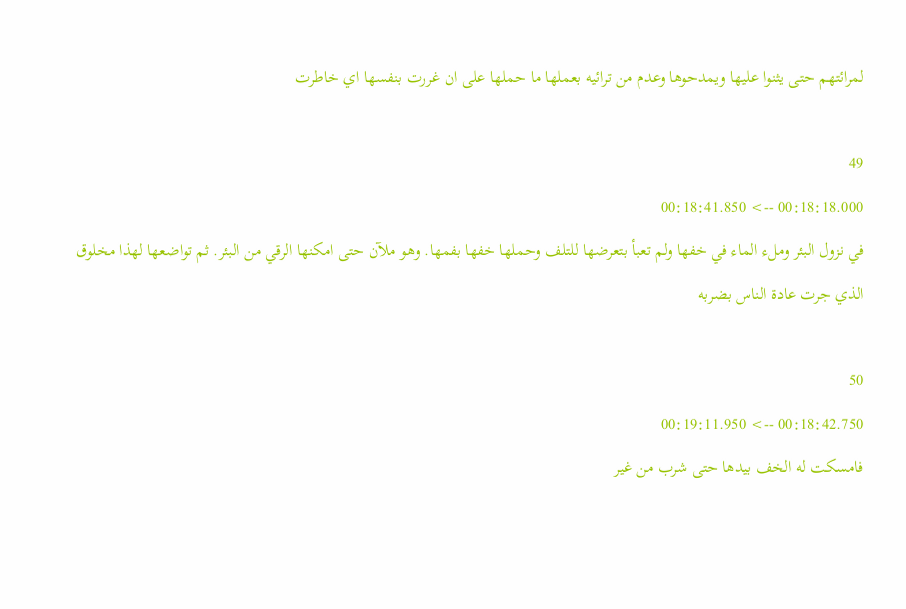لمرائتهم حتى يثنوا عليها ويمدحوها وعدم من ترائيه بعملها ما حملها على ان غررت بنفسها اي خاطرت

49
00:18:18.000 --> 00:18:41.850
في نزول البئر وملء الماء في خفها ولم تعبأ بتعرضها للتلف وحملها خفها بفمها. وهو ملآن حتى امكنها الرقي من البئر. ثم تواضعها لهذا مخلوق الذي جرت عادة الناس بضربه

50
00:18:42.750 --> 00:19:11.950
فامسكت له الخف بيدها حتى شرب من غير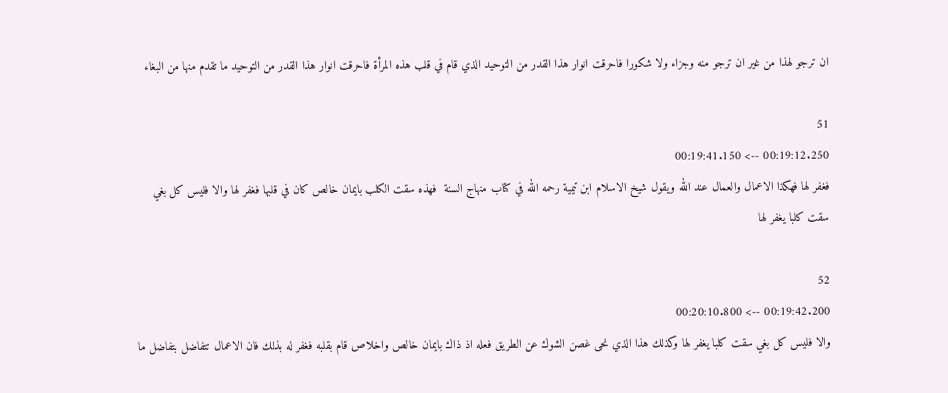ان ترجو لهذا من غير ان ترجو منه وجزاء ولا شكورا فاحرقت انوار هذا القدر من التوحيد الذي قام في قلب هذه المرأة فاحرقت انوار هذا القدر من التوحيد ما تقدم منها من البغاء

51
00:19:12.250 --> 00:19:41.150
فغفر لها فهكذا الاعمال والعمال عند الله ويقول شيخ الاسلام ابن تيمية رحمه الله في كتاب منهاج السنة  فهذه سقت الكلب بايمان خالص كان في قلبها فغفر لها والا فليس كل بغي سقت كلبا يغفر لها

52
00:19:42.200 --> 00:20:10.800
والا فليس كل بغي سقت كلبا يغفر لها وكذلك هذا الذي نحى غصن الشوك عن الطريق فعله اذ ذاك بايمان خالص واخلاص قام بقلبه فغفر له بذلك فان الاعمال تتفاضل بتفاضل ما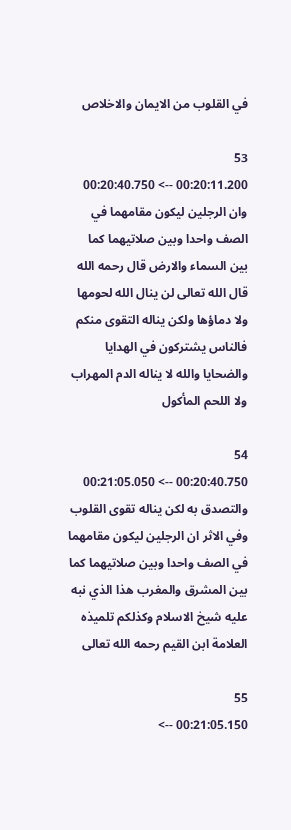في القلوب من الايمان والاخلاص

53
00:20:11.200 --> 00:20:40.750
وان الرجلين ليكون مقامهما في الصف واحدا وبين صلاتيهما كما بين السماء والارض قال رحمه الله قال الله تعالى لن ينال الله لحومها ولا دماؤها ولكن يناله التقوى منكم فالناس يشتركون في الهدايا والضحايا والله لا يناله الدم المهراب ولا اللحم المأكول

54
00:20:40.750 --> 00:21:05.050
والتصدق به لكن يناله تقوى القلوب وفي الاثر ان الرجلين ليكون مقامهما في الصف واحدا وبين صلاتيهما كما بين المشرق والمغرب هذا الذي نبه عليه شيخ الاسلام وكذلكم تلميذه العلامة ابن القيم رحمه الله تعالى

55
00:21:05.150 -->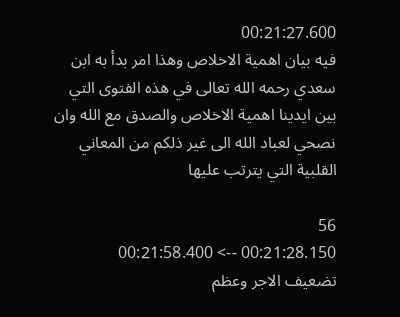00:21:27.600
فيه بيان اهمية الاخلاص وهذا امر بدأ به ابن سعدي رحمه الله تعالى في هذه الفتوى التي بين ايدينا اهمية الاخلاص والصدق مع الله وان نصحي لعباد الله الى غير ذلكم من المعاني القلبية التي يترتب عليها

56
00:21:28.150 --> 00:21:58.400
تضعيف الاجر وعظم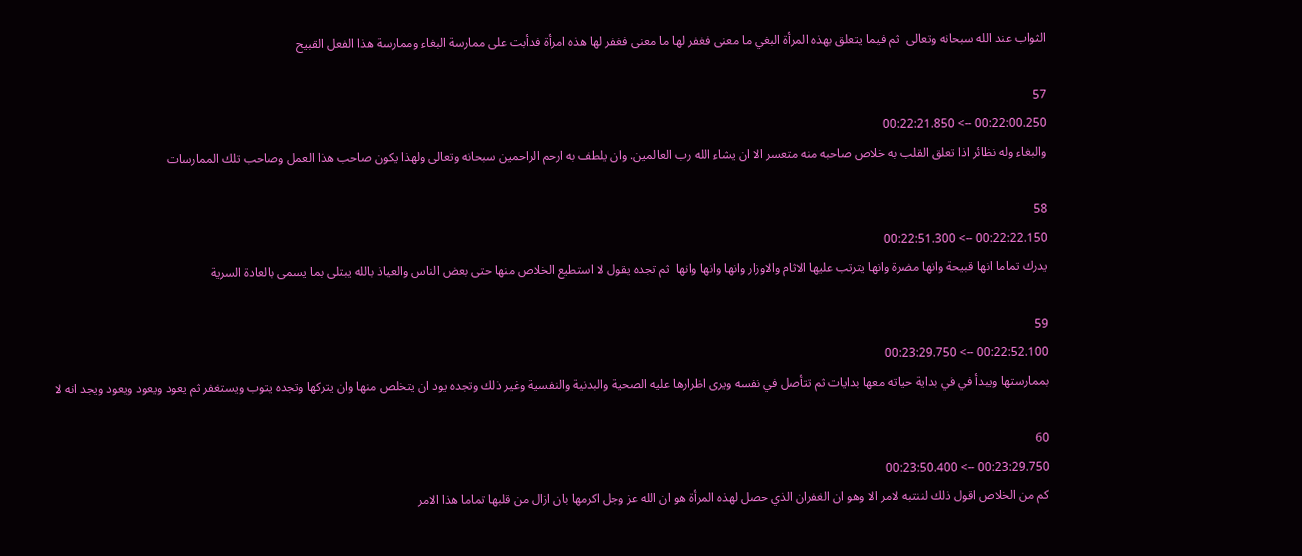الثواب عند الله سبحانه وتعالى  ثم فيما يتعلق بهذه المرأة البغي ما معنى فغفر لها ما معنى فغفر لها هذه امرأة فدأبت على ممارسة البغاء وممارسة هذا الفعل القبيح

57
00:22:00.250 --> 00:22:21.850
والبغاء وله نظائر اذا تعلق القلب به خلاص صاحبه منه متعسر الا ان يشاء الله رب العالمين. وان يلطف به ارحم الراحمين سبحانه وتعالى ولهذا يكون صاحب هذا العمل وصاحب تلك الممارسات

58
00:22:22.150 --> 00:22:51.300
يدرك تماما انها قبيحة وانها مضرة وانها يترتب عليها الاثام والاوزار وانها وانها وانها  ثم تجده يقول لا استطيع الخلاص منها حتى بعض الناس والعياذ بالله يبتلى بما يسمى بالعادة السرية

59
00:22:52.100 --> 00:23:29.750
بممارستها ويبدأ في في بداية حياته معها بدايات ثم تتأصل في نفسه ويرى اظرارها عليه الصحية والبدنية والنفسية وغير ذلك وتجده يود ان يتخلص منها وان يتركها وتجده يتوب ويستغفر ثم يعود ويعود ويعود ويجد انه لا

60
00:23:29.750 --> 00:23:50.400
كم من الخلاص اقول ذلك لننتبه لامر الا وهو ان الغفران الذي حصل لهذه المرأة هو ان الله عز وجل اكرمها بان ازال من قلبها تماما هذا الامر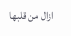ازال من قلبها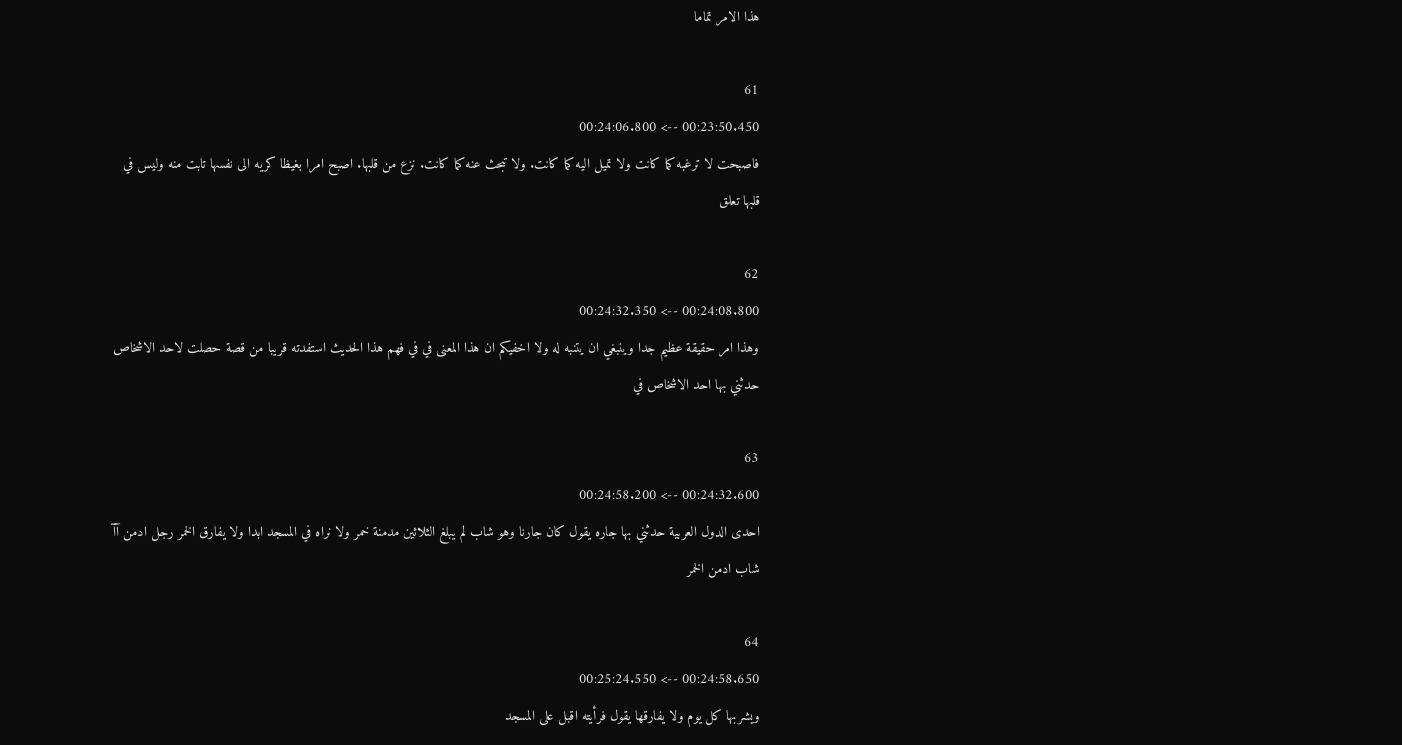هذا الامر تماما

61
00:23:50.450 --> 00:24:06.800
فاصبحت لا ترغبه كما كانت ولا تميل اليه كما كانت. ولا تبحث عنه كما كانت. نزع من قلبها. اصبح امرا بغيظا كريه الى نفسها تابت منه وليس في قلبها تعلق

62
00:24:08.800 --> 00:24:32.350
وهذا امر حقيقة عظيم جدا وينبغي ان يتنبه له ولا اخفيكم ان هذا المعنى في في فهم هذا الحديث استفدته قريبا من قصة حصلت لاحد الاشخاص حدثني بها احد الاشخاص في

63
00:24:32.600 --> 00:24:58.200
احدى الدول العربية حدثني بها جاره يقول كان جارنا وهو شاب لم يبلغ الثلاثين مدمنة خمر ولا نراه في المسجد ابدا ولا يفارق الخمر رجل ادمن آآ شاب ادمن الخمر

64
00:24:58.650 --> 00:25:24.550
ويشربها كل يوم ولا يفارقها يقول فرأيته اقبل على المسجد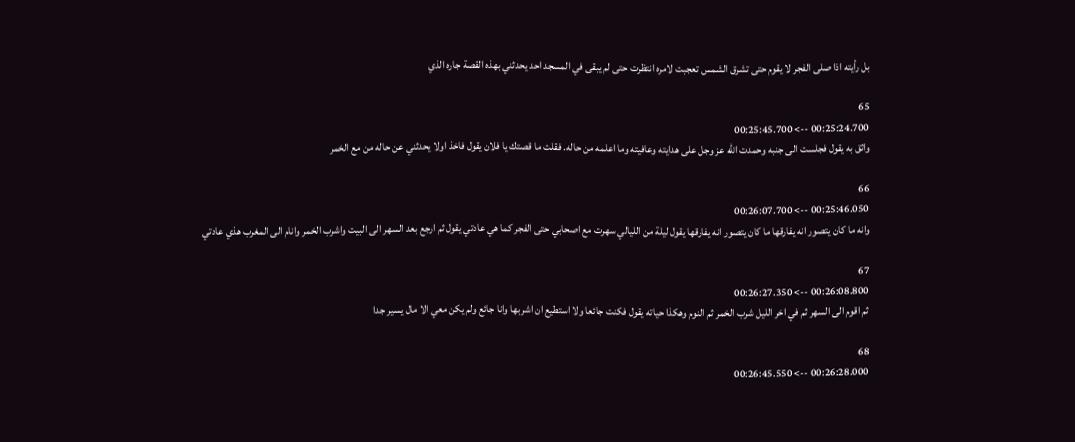بل رأيته اذا صلى الفجر لا يقوم حتى تشرق الشمس تعجبت لامره انتظرت حتى لم يبقى في المسجد احد يحدثني بهذه القصة جاره الذي

65
00:25:24.700 --> 00:25:45.700
واثق به يقول فجلست الى جنبه وحمدت الله عز وجل على هدايته وعافيته وما اعلمه من حاله. فقلت ما قصتك يا فلان يقول فاخذ اولا يحدثني عن حاله من مع الخمر

66
00:25:46.050 --> 00:26:07.700
وانه ما كان يتصور انه يفارقها ما كان يتصور انه يفارقها يقول ليلة من الليالي سهرت مع اصحابي حتى الفجر كما هي عادتي يقول ثم ارجع بعد السهر الى البيت واشرب الخمر وانام الى المغرب هذي عادتي

67
00:26:08.800 --> 00:26:27.350
ثم اقوم الى السهر ثم في اخر الليل شرب الخمر ثم النوم وهكذا حياته يقول فكنت جائعا ولا استطيع ان اشربها وانا جائع ولم يكن معي الا مال يسير جدا

68
00:26:28.000 --> 00:26:45.550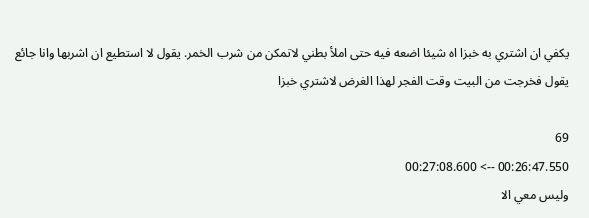يكفي ان اشتري به خبزا اه شيئا اضعه فيه حتى املأ بطني لاتمكن من شرب الخمر. يقول لا استطيع ان اشربها وانا جائع يقول فخرجت من البيت وقت الفجر لهذا الغرض لاشتري خبزا

69
00:26:47.550 --> 00:27:08.600
وليس معي الا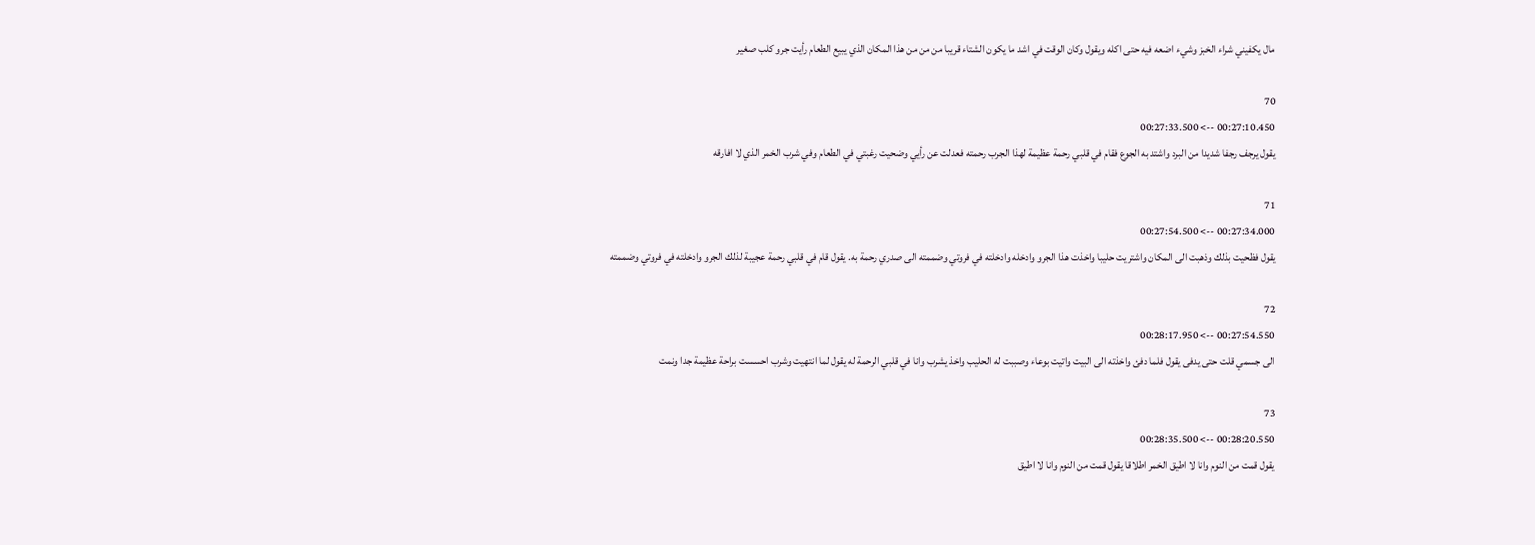مال يكفيني شراء الخبز وشيء اضعه فيه حتى اكله ويقول وكان الوقت في اشد ما يكون الشتاء قريبا من من من هذا المكان الذي يبيع الطعام رأيت جرو كلب صغير

70
00:27:10.450 --> 00:27:33.500
يقول يرجف رجفا شديدا من البرد واشتد به الجوع فقام في قلبي رحمة عظيمة لهذا الجرب رحمته فعدلت عن رأيي وضحيت رغبتي في الطعام وفي شرب الخمر الذي لا افارقه

71
00:27:34.000 --> 00:27:54.500
يقول فظحيت بذلك وذهبت الى المكان واشتريت حليبا واخذت هذا الجرو وادخله وادخلته في فروتي وضممته الى صدري رحمة به. يقول قام في قلبي رحمة عجيبة لذلك الجرو وادخلته في فروتي وضممته

72
00:27:54.550 --> 00:28:17.950
الى جسمي قلت حتى يدفى يقول فلما دفئ واخذته الى البيت واتيت بوعاء وصببت له الحليب واخذ يشرب وانا في قلبي الرحمة له يقول لما انتهيت وشرب احسست براحة عظيمة جدا ونمت

73
00:28:20.550 --> 00:28:35.500
يقول قمت من النوم وانا لا اطيق الخمر اطلاقا يقول قمت من النوم وانا لا اطيق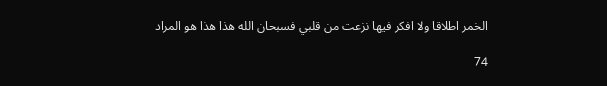الخمر اطلاقا ولا افكر فيها نزعت من قلبي فسبحان الله هذا هذا هو المراد

74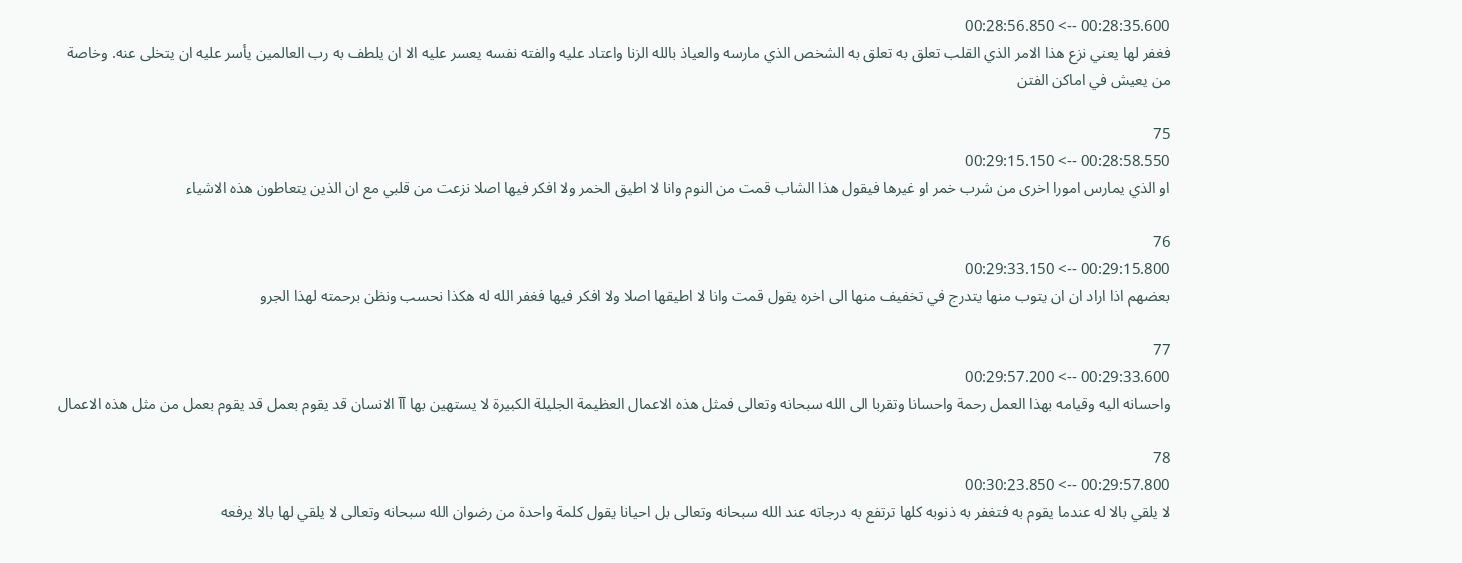00:28:35.600 --> 00:28:56.850
فغفر لها يعني نزع هذا الامر الذي القلب تعلق به تعلق به الشخص الذي مارسه والعياذ بالله الزنا واعتاد عليه والفته نفسه يعسر عليه الا ان يلطف به رب العالمين يأسر عليه ان يتخلى عنه. وخاصة من يعيش في اماكن الفتن

75
00:28:58.550 --> 00:29:15.150
او الذي يمارس امورا اخرى من شرب خمر او غيرها فيقول هذا الشاب قمت من النوم وانا لا اطيق الخمر ولا افكر فيها اصلا نزعت من قلبي مع ان الذين يتعاطون هذه الاشياء

76
00:29:15.800 --> 00:29:33.150
بعضهم اذا اراد ان ان يتوب منها يتدرج في تخفيف منها الى اخره يقول قمت وانا لا اطيقها اصلا ولا افكر فيها فغفر الله له هكذا نحسب ونظن برحمته لهذا الجرو

77
00:29:33.600 --> 00:29:57.200
واحسانه اليه وقيامه بهذا العمل رحمة واحسانا وتقربا الى الله سبحانه وتعالى فمثل هذه الاعمال العظيمة الجليلة الكبيرة لا يستهين بها آآ الانسان قد يقوم بعمل قد يقوم بعمل من مثل هذه الاعمال

78
00:29:57.800 --> 00:30:23.850
لا يلقي بالا له عندما يقوم به فتغفر به ذنوبه كلها ترتفع به درجاته عند الله سبحانه وتعالى بل احيانا يقول كلمة واحدة من رضوان الله سبحانه وتعالى لا يلقي لها بالا يرفعه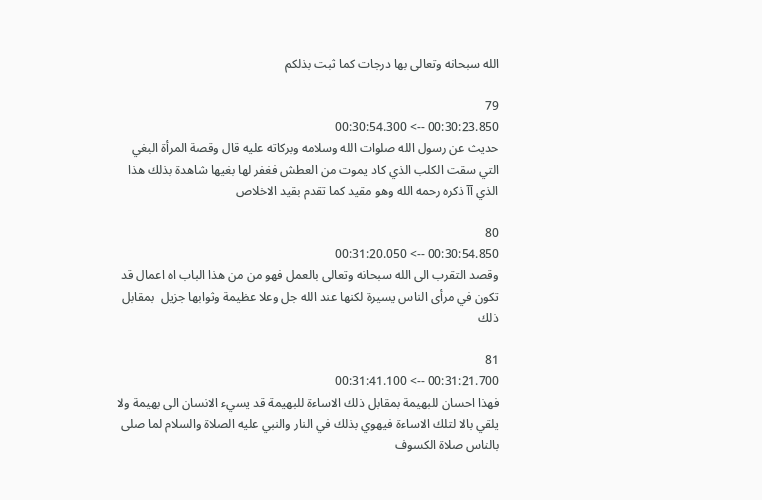الله سبحانه وتعالى بها درجات كما ثبت بذلكم

79
00:30:23.850 --> 00:30:54.300
حديث عن رسول الله صلوات الله وسلامه وبركاته عليه قال وقصة المرأة البغي التي سقت الكلب الذي كاد يموت من العطش فغفر لها بغيها شاهدة بذلك هذا الذي آآ ذكره رحمه الله وهو مقيد كما تقدم بقيد الاخلاص

80
00:30:54.850 --> 00:31:20.050
وقصد التقرب الى الله سبحانه وتعالى بالعمل فهو من من هذا الباب اه اعمال قد تكون في مرأى الناس يسيرة لكنها عند الله جل وعلا عظيمة وثوابها جزيل  بمقابل ذلك

81
00:31:21.700 --> 00:31:41.100
فهذا احسان للبهيمة بمقابل ذلك الاساءة للبهيمة قد يسيء الانسان الى بهيمة ولا يلقي بالا لتلك الاساءة فيهوي بذلك في النار والنبي عليه الصلاة والسلام لما صلى بالناس صلاة الكسوف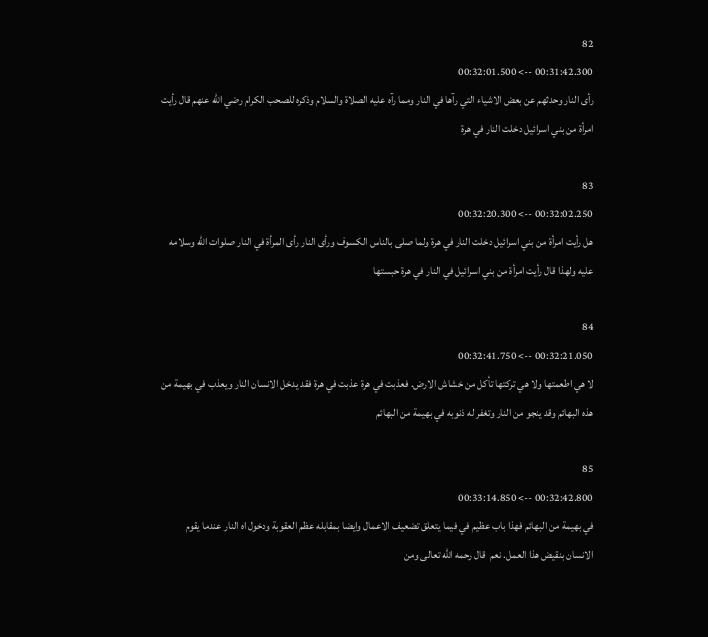82
00:31:42.300 --> 00:32:01.500
رأى النار وحدثهم عن بعض الاشياء التي رآها في النار ومما رآه عليه الصلاة والسلام وذكره للصحب الكرام رضي الله عنهم قال رأيت امرأة من بني اسرائيل دخلت النار في هرة

83
00:32:02.250 --> 00:32:20.300
هل رأيت امرأة من بني اسرائيل دخلت النار في هرة ولما صلى بالناس الكسوف ورأى النار رأى المرأة في النار صلوات الله وسلامه عليه ولهذا قال رأيت امرأة من بني اسرائيل في النار في هرة حبستها

84
00:32:21.050 --> 00:32:41.750
لا هي اطعمتها ولا هي تركتها تأكل من خشاش الارض. فعذبت في هرة عذبت في هرة فقد يدخل الانسان النار ويعذب في بهيمة من هذه البهائم وقد ينجو من النار وتغفر له ذنوبه في بهيمة من البهائم

85
00:32:42.800 --> 00:33:14.850
في بهيمة من البهائم فهذا باب عظيم في فيما يتعلق تضعيف الاعمال وايضا بمقابله عظم العقوبة ودخول اه النار عندما يقوم الانسان بنقيض هذا العمل. نعم  قال رحمه الله تعالى ومن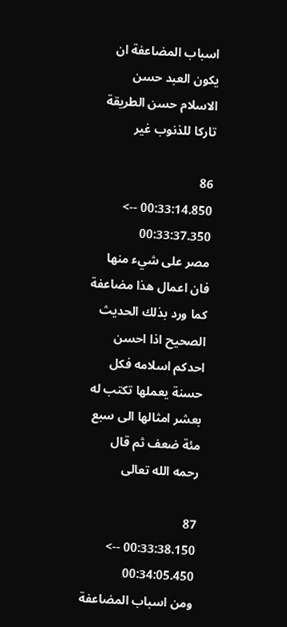اسباب المضاعفة ان يكون العبد حسن الاسلام حسن الطريقة تاركا للذنوب غير

86
00:33:14.850 --> 00:33:37.350
مصر على شيء منها فان اعمال هذا مضاعفة كما ورد بذلك الحديث الصحيح اذا احسن احدكم اسلامه فكل حسنة يعملها تكتب له بعشر امثالها الى سبع مئة ضعف ثم قال رحمه الله تعالى

87
00:33:38.150 --> 00:34:05.450
ومن اسباب المضاعفة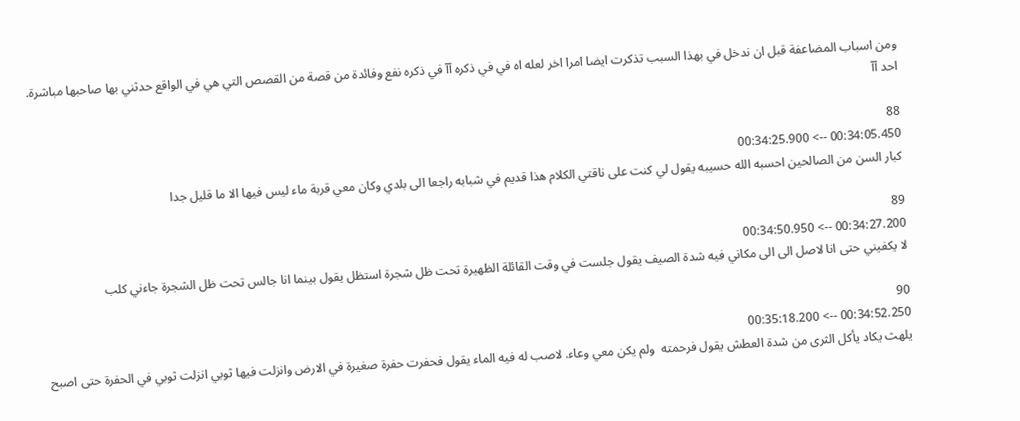ومن اسباب المضاعفة قبل ان ندخل في بهذا السبب تذكرت ايضا امرا اخر لعله اه في في ذكره آآ في ذكره نفع وفائدة من قصة من القصص التي هي في الواقع حدثني بها صاحبها مباشرة. احد آآ

88
00:34:05.450 --> 00:34:25.900
كبار السن من الصالحين احسبه الله حسيبه يقول لي كنت على ناقتي الكلام هذا قديم في شبابه راجعا الى بلدي وكان معي قربة ماء ليس فيها الا ما قليل جدا

89
00:34:27.200 --> 00:34:50.950
لا يكفيني حتى انا لاصل الى الى مكاني فيه شدة الصيف يقول جلست في وقت القائلة الظهيرة تحت ظل شجرة استظل يقول بينما انا جالس تحت ظل الشجرة جاءني كلب

90
00:34:52.250 --> 00:35:18.200
يلهث يكاد يأكل الثرى من شدة العطش يقول فرحمته  ولم يكن معي وعاء. لاصب له فيه الماء يقول فحفرت حفرة صغيرة في الارض وانزلت فيها ثوبي انزلت ثوبي في الحفرة حتى اصبح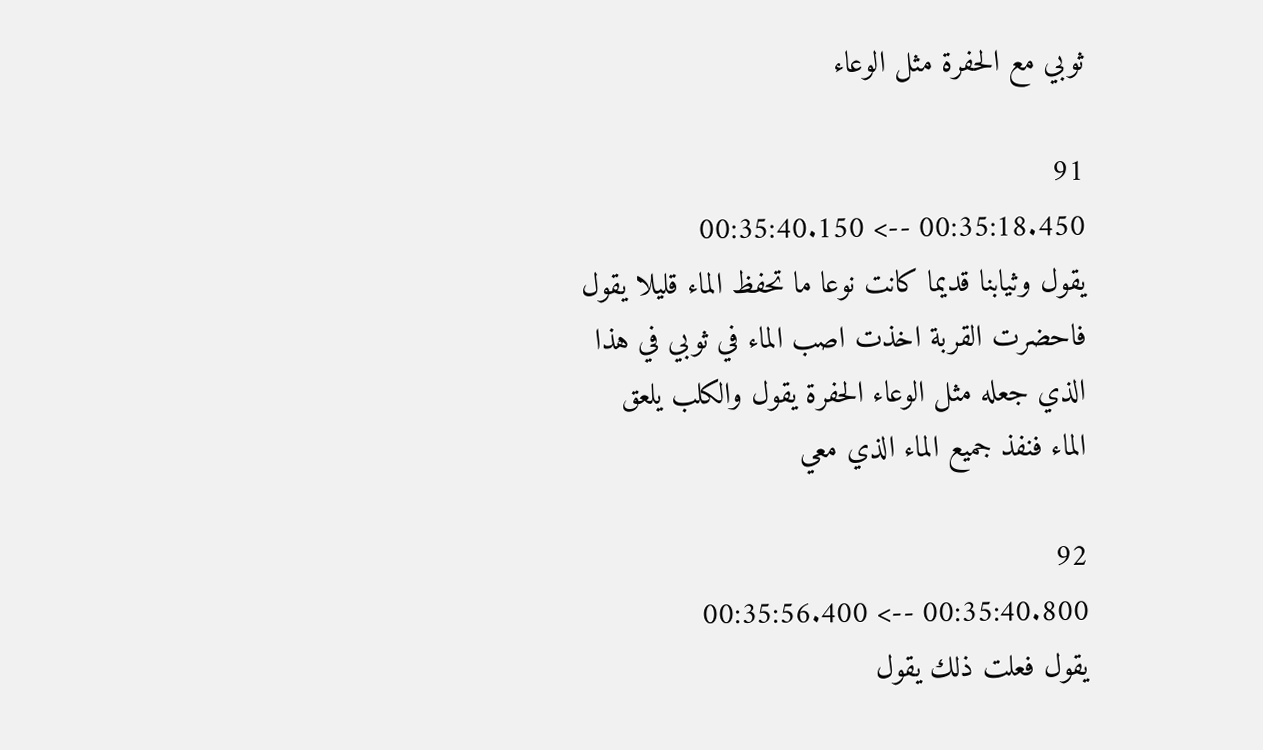ثوبي مع الحفرة مثل الوعاء

91
00:35:18.450 --> 00:35:40.150
يقول وثيابنا قديما كانت نوعا ما تحفظ الماء قليلا يقول فاحضرت القربة اخذت اصب الماء في ثوبي في هذا الذي جعله مثل الوعاء الحفرة يقول والكلب يلعق الماء فنفذ جميع الماء الذي معي

92
00:35:40.800 --> 00:35:56.400
يقول فعلت ذلك يقول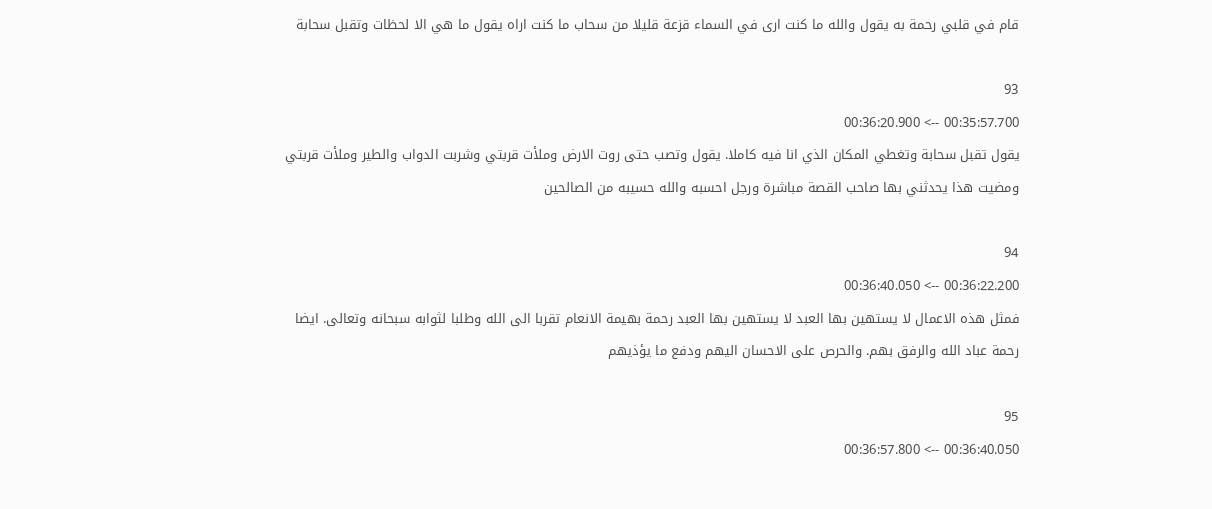قام في قلبي رحمة به يقول والله ما كنت ارى في السماء قزعة قليلا من سحاب ما كنت اراه يقول ما هي الا لحظات وتقبل سحابة

93
00:35:57.700 --> 00:36:20.900
يقول تقبل سحابة وتغطي المكان الذي انا فيه كاملا. يقول وتصب حتى روت الارض وملأت قربتي وشربت الدواب والطير وملأت قربتي ومضيت هذا يحدثني بها صاحب القصة مباشرة ورجل احسبه والله حسيبه من الصالحين

94
00:36:22.200 --> 00:36:40.050
فمثل هذه الاعمال لا يستهين بها العبد لا يستهين بها العبد رحمة بهيمة الانعام تقربا الى الله وطلبا لثوابه سبحانه وتعالى. ايضا رحمة عباد الله والرفق بهم. والحرص على الاحسان اليهم ودفع ما يؤذيهم

95
00:36:40.050 --> 00:36:57.800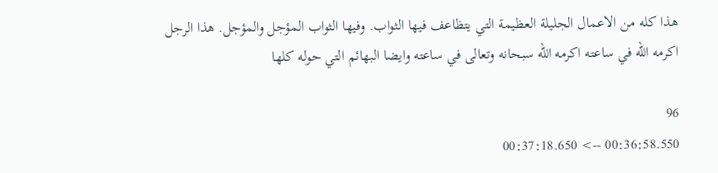هذا كله من الاعمال الجليلة العظيمة التي يتظاعف فيها الثواب. وفيها الثواب المؤجل والمؤجل. هذا الرجل اكرمه الله في ساعته اكرمه الله سبحانه وتعالى في ساعته وايضا البهائم التي حوله كلها

96
00:36:58.550 --> 00:37:18.650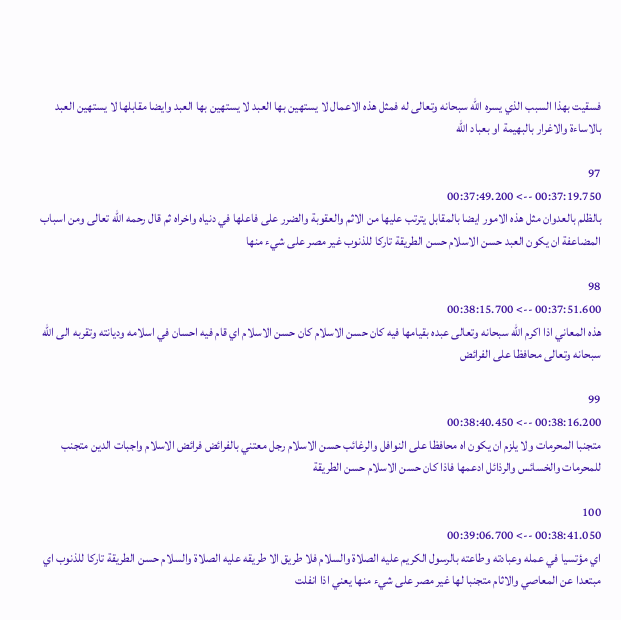فسقيت بهذا السبب الذي يسره الله سبحانه وتعالى له فمثل هذه الاعمال لا يستهين بها العبد لا يستهين بها العبد وايضا مقابلها لا يستهين العبد بالاساءة والاغرار بالبهيمة او بعباد الله

97
00:37:19.750 --> 00:37:49.200
بالظلم بالعدوان مثل هذه الامور ايضا بالمقابل يترتب عليها من الاثم والعقوبة والضرر على فاعلها في دنياه واخراه ثم قال رحمه الله تعالى ومن اسباب المضاعفة ان يكون العبد حسن الاسلام حسن الطريقة تاركا للذنوب غير مصر على شيء منها

98
00:37:51.600 --> 00:38:15.700
هذه المعاني اذا اكرم الله سبحانه وتعالى عبده بقيامها فيه كان حسن الاسلام كان حسن الاسلام اي قام فيه احسان في اسلامه وديانته وتقربه الى الله سبحانه وتعالى محافظا على الفرائض

99
00:38:16.200 --> 00:38:40.450
متجنبا المحرمات ولا يلزم ان يكون اه محافظا على النوافل والرغائب حسن الاسلام رجل معتني بالفرائض فرائض الاسلام واجبات الدين متجنب للمحرمات والخسائس والرذائل ادعمها فاذا كان حسن الاسلام حسن الطريقة

100
00:38:41.050 --> 00:39:06.700
اي مؤتسيا في عمله وعبادته وطاعته بالرسول الكريم عليه الصلاة والسلام فلا طريق الا طريقه عليه الصلاة والسلام حسن الطريقة تاركا للذنوب اي مبتعدا عن المعاصي والاثام متجنبا لها غير مصر على شيء منها يعني اذا انفلت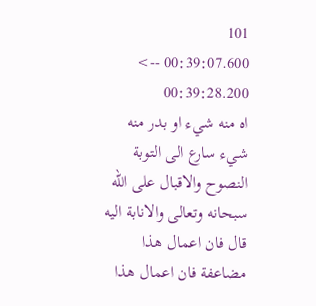101
00:39:07.600 --> 00:39:28.200
اه منه شيء او بدر منه شيء سارع الى التوبة النصوح والاقبال على الله سبحانه وتعالى والانابة اليه قال فان اعمال هذا مضاعفة فان اعمال هذا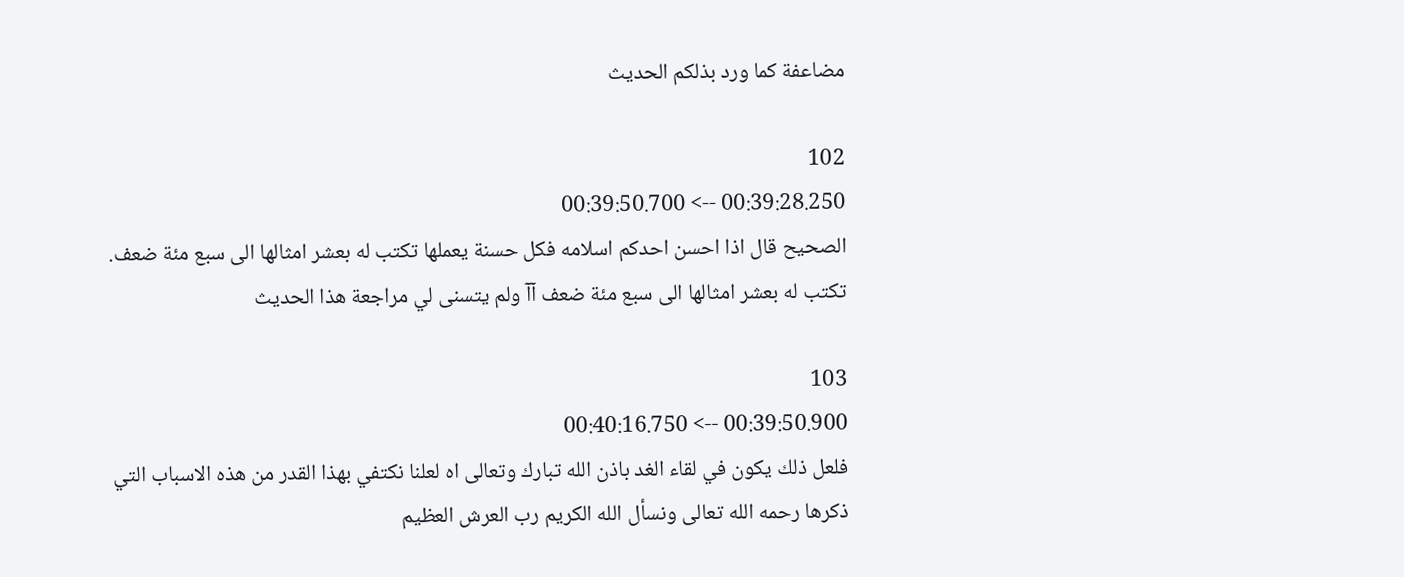مضاعفة كما ورد بذلكم الحديث

102
00:39:28.250 --> 00:39:50.700
الصحيح قال اذا احسن احدكم اسلامه فكل حسنة يعملها تكتب له بعشر امثالها الى سبع مئة ضعف. تكتب له بعشر امثالها الى سبع مئة ضعف آآ ولم يتسنى لي مراجعة هذا الحديث

103
00:39:50.900 --> 00:40:16.750
فلعل ذلك يكون في لقاء الغد باذن الله تبارك وتعالى اه لعلنا نكتفي بهذا القدر من هذه الاسباب التي ذكرها رحمه الله تعالى ونسأل الله الكريم رب العرش العظيم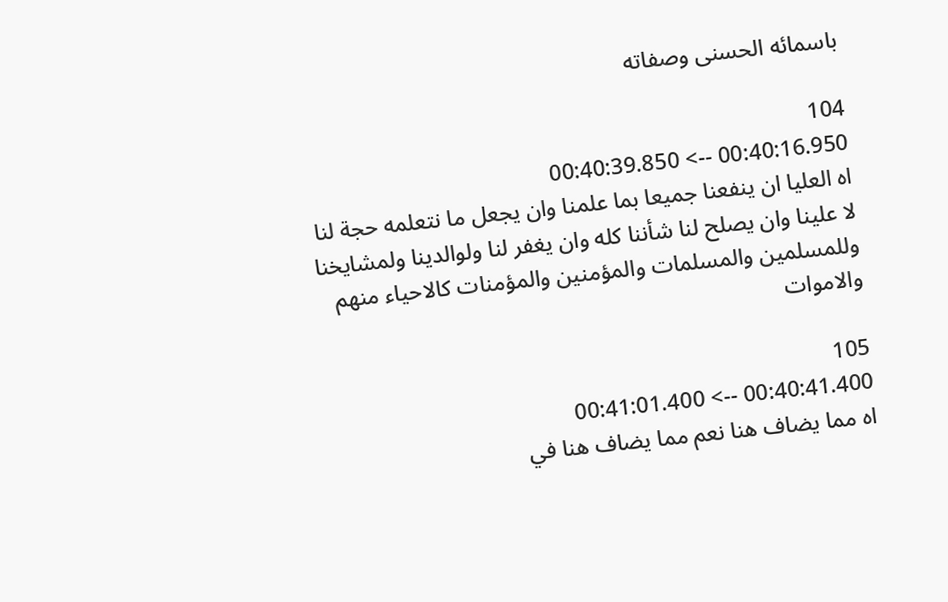باسمائه الحسنى وصفاته

104
00:40:16.950 --> 00:40:39.850
اه العليا ان ينفعنا جميعا بما علمنا وان يجعل ما نتعلمه حجة لنا لا علينا وان يصلح لنا شأننا كله وان يغفر لنا ولوالدينا ولمشايخنا وللمسلمين والمسلمات والمؤمنين والمؤمنات كالاحياء منهم والاموات

105
00:40:41.400 --> 00:41:01.400
اه مما يضاف هنا نعم مما يضاف هنا في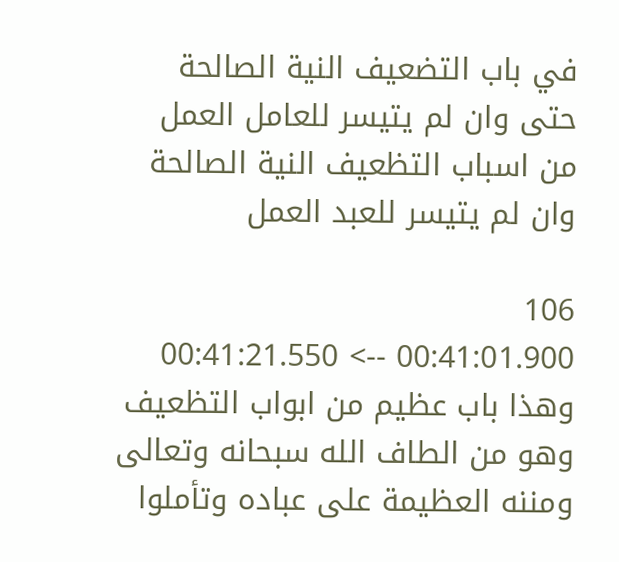في باب التضعيف النية الصالحة حتى وان لم يتيسر للعامل العمل من اسباب التظعيف النية الصالحة وان لم يتيسر للعبد العمل

106
00:41:01.900 --> 00:41:21.550
وهذا باب عظيم من ابواب التظعيف وهو من الطاف الله سبحانه وتعالى ومننه العظيمة على عباده وتأملوا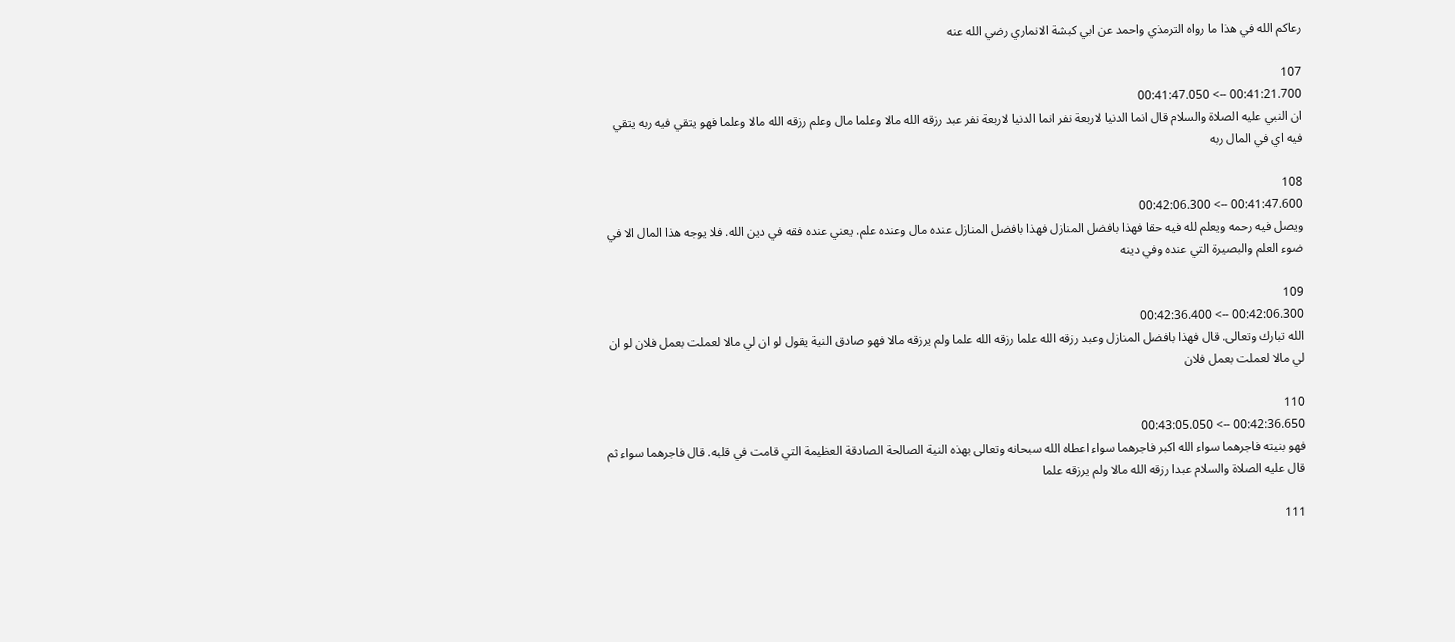رعاكم الله في هذا ما رواه الترمذي واحمد عن ابي كبشة الانماري رضي الله عنه

107
00:41:21.700 --> 00:41:47.050
ان النبي عليه الصلاة والسلام قال انما الدنيا لاربعة نفر انما الدنيا لاربعة نفر عبد رزقه الله مالا وعلما مال وعلم رزقه الله مالا وعلما فهو يتقي فيه ربه يتقي فيه اي في المال ربه

108
00:41:47.600 --> 00:42:06.300
ويصل فيه رحمه ويعلم لله فيه حقا فهذا بافضل المنازل فهذا بافضل المنازل عنده مال وعنده علم. يعني عنده فقه في دين الله. فلا يوجه هذا المال الا في ضوء العلم والبصيرة التي عنده وفي دينه

109
00:42:06.300 --> 00:42:36.400
الله تبارك وتعالى. قال فهذا بافضل المنازل وعبد رزقه الله علما رزقه الله علما ولم يرزقه مالا فهو صادق النية يقول لو ان لي مالا لعملت بعمل فلان لو ان لي مالا لعملت بعمل فلان

110
00:42:36.650 --> 00:43:05.050
فهو بنيته فاجرهما سواء الله اكبر فاجرهما سواء اعطاه الله سبحانه وتعالى بهذه النية الصالحة الصادقة العظيمة التي قامت في قلبه. قال فاجرهما سواء ثم قال عليه الصلاة والسلام عبدا رزقه الله مالا ولم يرزقه علما

111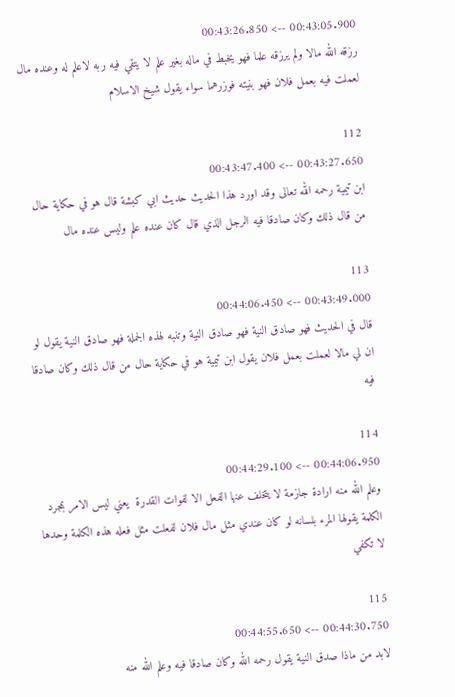00:43:05.900 --> 00:43:26.850
رزقه الله مالا ولم يرزقه علما فهو يخبط في ماله بغير علم لا يتقي فيه ربه لاعلم له وعنده مال لعملت فيه بعمل فلان فهو بنيته فوزرهما سواء يقول شيخ الاسلام

112
00:43:27.650 --> 00:43:47.400
ابن تيمية رحمه الله تعالى وقد اورد هذا الحديث حديث ابي كبشة قال هو في حكاية حال من قال ذلك وكان صادقا فيه الرجل الذي قال كان عنده علم وليس عنده مال

113
00:43:49.000 --> 00:44:06.450
قال في الحديث فهو صادق النية فهو صادق النية وتنبه لهذه الجملة فهو صادق النية يقول لو ان لي مالا لعملت بعمل فلان يقول ابن تيمية هو في حكاية حال من قال ذلك وكان صادقا فيه

114
00:44:06.950 --> 00:44:29.100
وعلم الله منه ارادة جازمة لا يتخلف عنها الفعل الا لفوات القدرة  يعني ليس الامر بمجرد الكلمة يقولها المرء بلسانه لو كان عندي مثل مال فلان لفعلت مثل فعله هذه الكلمة وحدها لا تكفي

115
00:44:30.750 --> 00:44:55.650
لابد من ماذا صدق النية يقول رحمه الله وكان صادقا فيه وعلم الله منه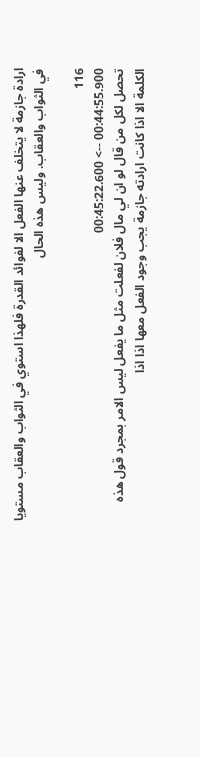ارادة جازمة لا يتخلف عنها الفعل الا لفوائد القدرة فلهذا استوي في الثواب والعقاب مستويا في الثواب والعقاب. وليس هذه الحال

116
00:44:55.900 --> 00:45:22.600
تحصل لكل من قال لو ان لي مال فلان لفعلت مثل ما يفعل ليس الامر بمجرد قول هذه الكلمة الا اذا كانت ارادته جازمة يجب وجود الفعل معها اذا اذا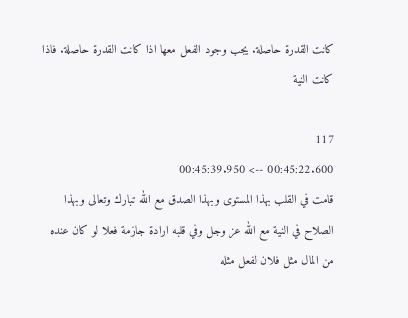كانت القدرة حاصلة. يجب وجود الفعل معها اذا كانت القدرة حاصلة. فاذا كانت النية

117
00:45:22.600 --> 00:45:39.950
قامت في القلب بهذا المستوى وبهذا الصدق مع الله تبارك وتعالى وبهذا الصلاح في النية مع الله عز وجل وفي قلبه ارادة جازمة فعلا لو كان عنده من المال مثل فلان لفعل مثله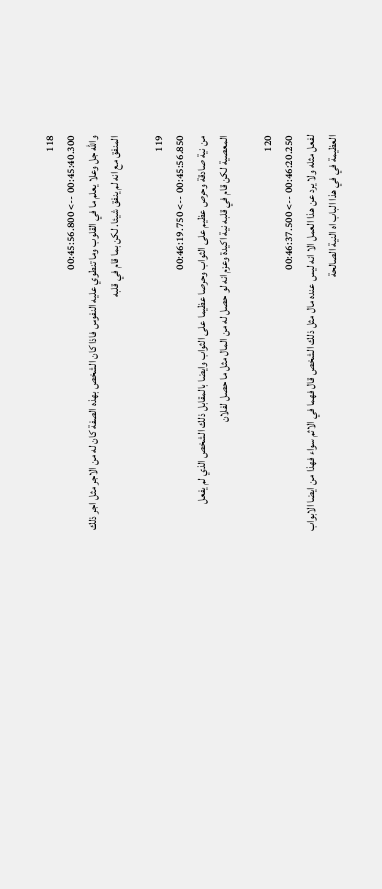118
00:45:40.300 --> 00:45:56.800
والله جل وعلا يعلم ما في القلوب وما تنطوي عليه النفوس فاذا كان الشخص بهذه الصفة كان له من الاجر مثل اجر ذلك المنفق مع انه لم ينفق شيئا. لكن بما قام في قلبه

119
00:45:56.850 --> 00:46:19.750
من نية صادقة وحرص عظيم على الثواب وحرصا عظيما على الثواب وايضا بالمقابل ذلك الشخص الذي لم يفعل المعصية لكن قام في قلبه نية اكيدة وعزم انه لو حصل له من المال مثل ما حصل لفلان

120
00:46:20.250 --> 00:46:37.500
لفعل مثله ولا يرد عن هذا العمل الا انه ليس عنده مال مثل ذلك الشخص قال فهما في الاثم سواء فهذا من ايضا الابواب العظيمة في في هذا الباب اه النية الصالحة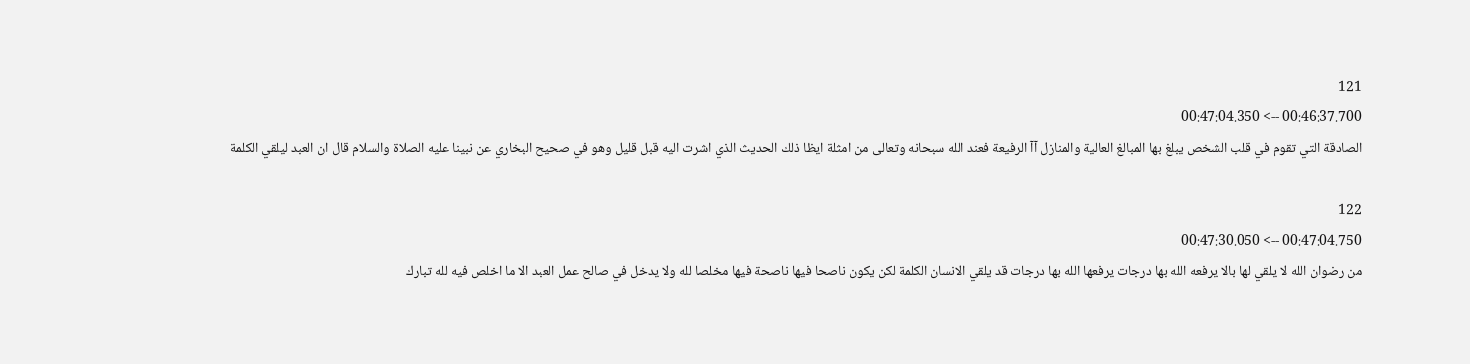121
00:46:37.700 --> 00:47:04.350
الصادقة التي تقوم في قلب الشخص يبلغ بها المبالغ العالية والمنازل آآ الرفيعة فعند الله سبحانه وتعالى من امثلة ايظا ذلك الحديث الذي اشرت اليه قبل قليل وهو في صحيح البخاري عن نبينا عليه الصلاة والسلام قال ان العبد ليلقي الكلمة

122
00:47:04.750 --> 00:47:30.050
من رضوان الله لا يلقي لها بالا يرفعه الله بها درجات يرفعها الله بها درجات قد يلقي الانسان الكلمة لكن يكون ناصحا فيها ناصحة فيها مخلصا لله ولا يدخل في صالح عمل العبد الا ما اخلص فيه لله تبارك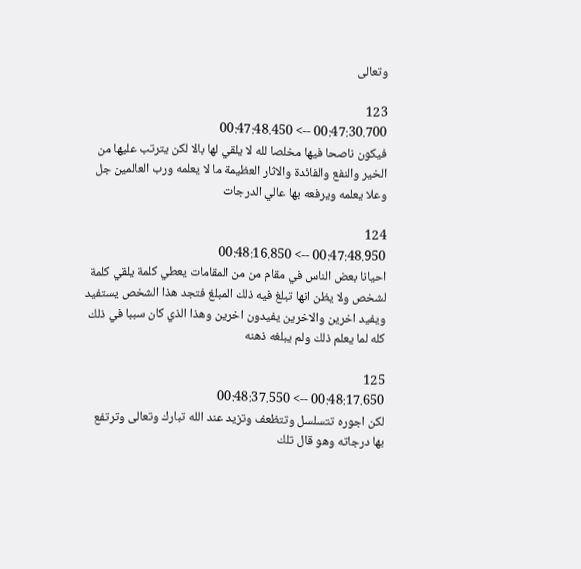وتعالى

123
00:47:30.700 --> 00:47:48.450
فيكون ناصحا فيها مخلصا لله لا يلقي لها بالا لكن يترتب عليها من الخير والنفع والفائدة والاثار العظيمة ما لا يعلمه ورب العالمين جل وعلا يعلمه ويرفعه بها عالي الدرجات

124
00:47:48.950 --> 00:48:16.850
احيانا بعض الناس في مقام من من المقامات يعطي كلمة يلقي كلمة لشخص ولا يظن انها تبلغ فيه ذلك المبلغ فتجد هذا الشخص يستفيد ويفيد اخرين والاخرين يفيدون اخرين وهذا الذي كان سببا في ذلك كله لما يعلم ذلك ولم يبلغه ذهنه

125
00:48:17.650 --> 00:48:37.550
لكن اجوره تتسلسل وتتظعف وتزيد عند الله تبارك وتعالى وترتفع بها درجاته وهو قال تلك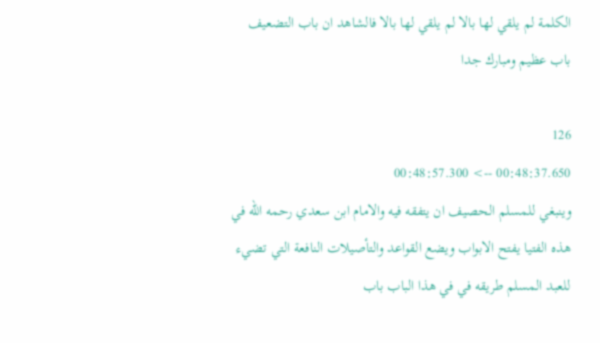الكلمة لم يلقي لها بالا لم يلقي لها بالا فالشاهد ان باب التضعيف باب عظيم ومبارك جدا

126
00:48:37.650 --> 00:48:57.300
وينبغي للمسلم الحصيف ان يتفقه فيه والامام ابن سعدي رحمه الله في هذه الفتيا يفتح الابواب ويضع القواعد والتأصيلات النافعة التي تضيء للعبد المسلم طريقه في في هذا الباب باب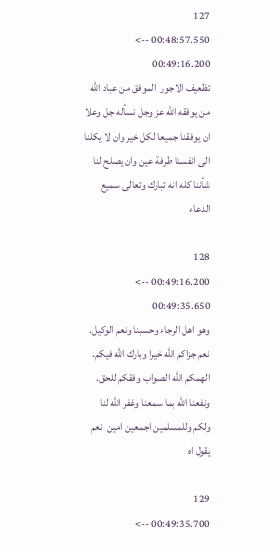127
00:48:57.550 --> 00:49:16.200
تظعيف الاجور  الموفق من عباد الله من يوفقه الله عز وجل نسأله جل وعلا ان يوفقنا جميعا لكل خير وان لا يكلنا الى انفسنا طرفة عين وان يصلح لنا شأننا كله انه تبارك وتعالى سميع الدعاء

128
00:49:16.200 --> 00:49:35.650
وهو اهل الرجاء وحسبنا ونعم الوكيل. نعم جزاكم الله خيرا وبارك الله فيكم. الهمكم الله الصواب وفقكم للحق. ونفعنا الله بما سمعنا وغفر الله لنا ولكم وللمسلمين اجمعين امين  نعم يقول اه

129
00:49:35.700 -->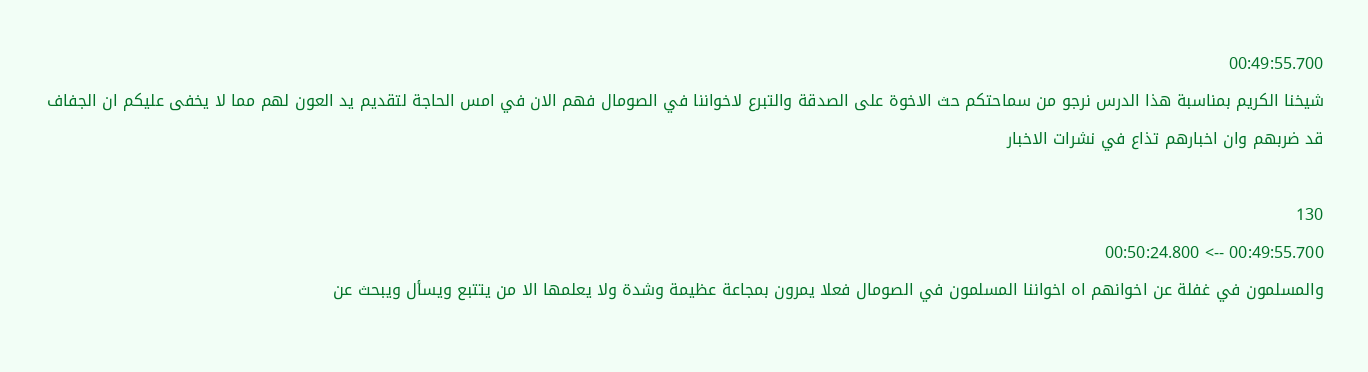00:49:55.700
شيخنا الكريم بمناسبة هذا الدرس نرجو من سماحتكم حث الاخوة على الصدقة والتبرع لاخواننا في الصومال فهم الان في امس الحاجة لتقديم يد العون لهم مما لا يخفى عليكم ان الجفاف قد ضربهم وان اخبارهم تذاع في نشرات الاخبار

130
00:49:55.700 --> 00:50:24.800
والمسلمون في غفلة عن اخوانهم اه اخواننا المسلمون في الصومال فعلا يمرون بمجاعة عظيمة وشدة ولا يعلمها الا من يتتبع ويسأل ويبحث عن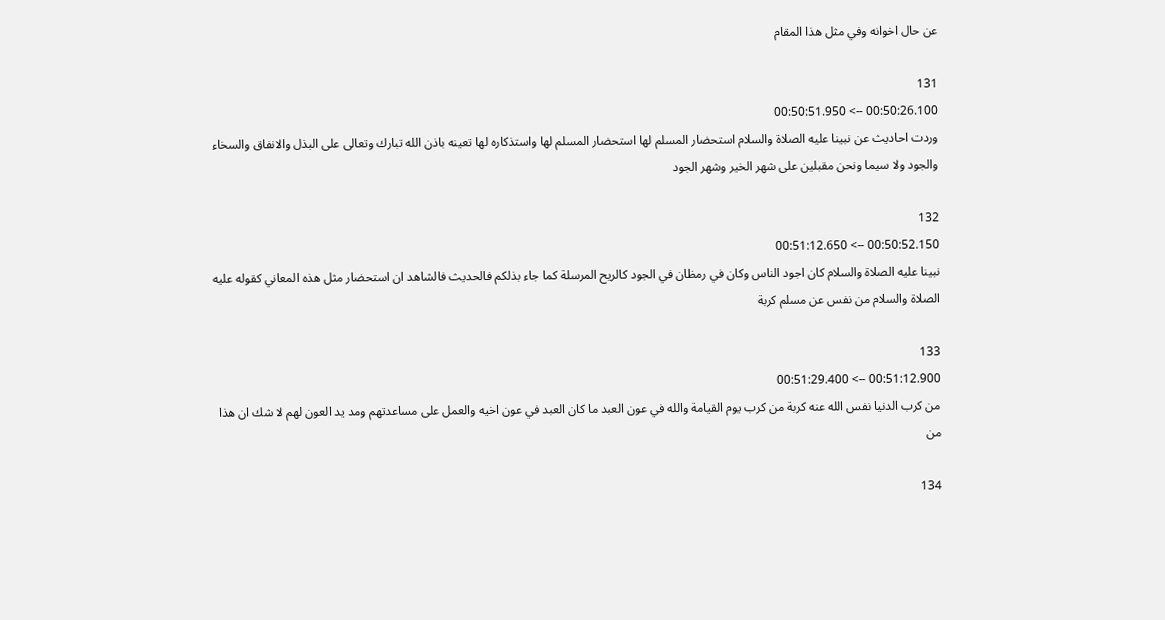عن حال اخوانه وفي مثل هذا المقام

131
00:50:26.100 --> 00:50:51.950
وردت احاديث عن نبينا عليه الصلاة والسلام استحضار المسلم لها استحضار المسلم لها واستذكاره لها تعينه باذن الله تبارك وتعالى على البذل والانفاق والسخاء والجود ولا سيما ونحن مقبلين على شهر الخير وشهر الجود

132
00:50:52.150 --> 00:51:12.650
نبينا عليه الصلاة والسلام كان اجود الناس وكان في رمظان في الجود كالريح المرسلة كما جاء بذلكم فالحديث فالشاهد ان استحضار مثل هذه المعاني كقوله عليه الصلاة والسلام من نفس عن مسلم كربة

133
00:51:12.900 --> 00:51:29.400
من كرب الدنيا نفس الله عنه كربة من كرب يوم القيامة والله في عون العبد ما كان العبد في عون اخيه والعمل على مساعدتهم ومد يد العون لهم لا شك ان هذا من

134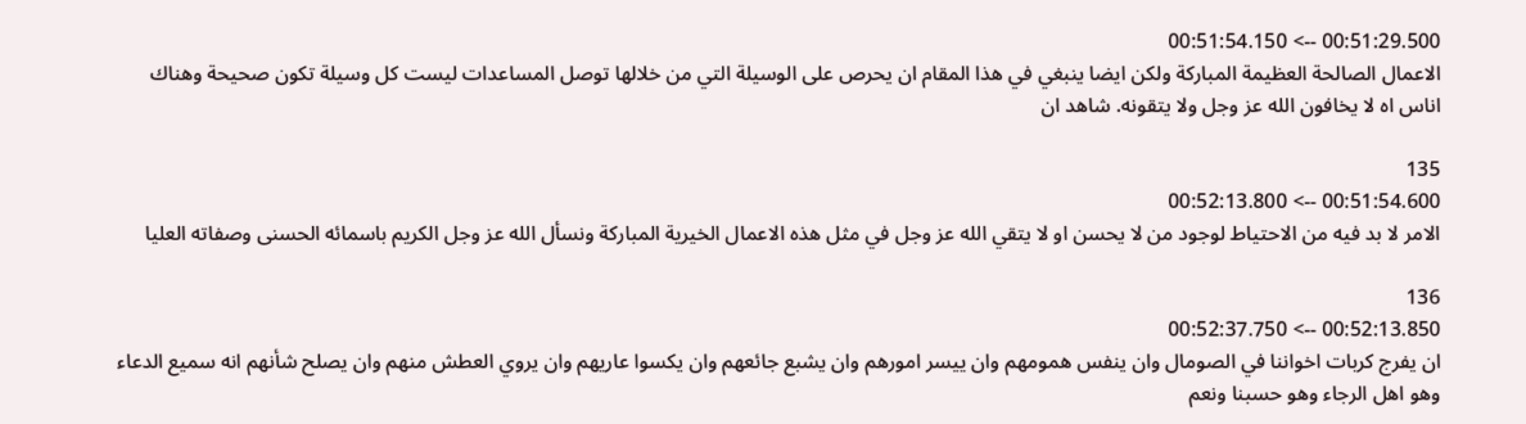00:51:29.500 --> 00:51:54.150
الاعمال الصالحة العظيمة المباركة ولكن ايضا ينبغي في هذا المقام ان يحرص على الوسيلة التي من خلالها توصل المساعدات ليست كل وسيلة تكون صحيحة وهناك اناس اه لا يخافون الله عز وجل ولا يتقونه. شاهد ان

135
00:51:54.600 --> 00:52:13.800
الامر لا بد فيه من الاحتياط لوجود من لا يحسن او لا يتقي الله عز وجل في مثل هذه الاعمال الخيرية المباركة ونسأل الله عز وجل الكريم باسمائه الحسنى وصفاته العليا

136
00:52:13.850 --> 00:52:37.750
ان يفرج كربات اخواننا في الصومال وان ينفس همومهم وان ييسر امورهم وان يشبع جائعهم وان يكسوا عاريهم وان يروي العطش منهم وان يصلح شأنهم انه سميع الدعاء وهو اهل الرجاء وهو حسبنا ونعم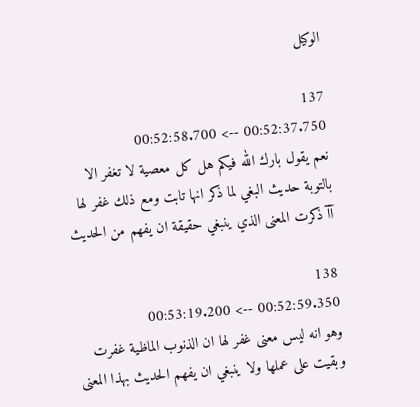الوكيل

137
00:52:37.750 --> 00:52:58.700
نعم يقول بارك الله فيكم هل كل معصية لا تغفر الا بالتوبة حديث البغي لما ذكر انها تابت ومع ذلك غفر لها آآ ذكرت المعنى الذي ينبغي حقيقة ان يفهم من الحديث

138
00:52:59.350 --> 00:53:19.200
وهو انه ليس معنى غفر لها ان الذنوب الماظية غفرت وبقيت على عملها ولا ينبغي ان يفهم الحديث بهذا المعنى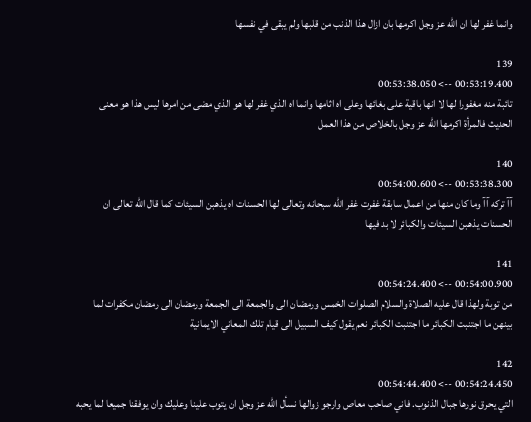وانما غفر لها ان الله عز وجل اكرمها بان ازال هذا الذنب من قلبها ولم يبقى في نفسها

139
00:53:19.400 --> 00:53:38.050
تائبة منه مغفورا لها لا انها باقية على بغائها وعلى اه اثامها وانما اه الذي غفر لها هو الذي مضى من امرها ليس هذا هو معنى الحديث فالمرأة اكرمها الله عز وجل بالخلاص من هذا العمل

140
00:53:38.300 --> 00:54:00.600
آآ تركه آآ وما كان منها من اعمال سابقة غفرت غفر الله سبحانه وتعالى لها الحسنات اه يذهبن السيئات كما قال الله تعالى ان الحسنات يذهبن السيئات والكبائر لا بد فيها

141
00:54:00.900 --> 00:54:24.400
من توبة ولهذا قال عليه الصلاة والسلام الصلوات الخمس ورمضان الى والجمعة الى الجمعة ورمضان الى رمضان مكفرات لما بينهن ما اجتنبت الكبائر ما اجتنبت الكبائر نعم يقول كيف السبيل الى قيام تلك المعاني الايمانية

142
00:54:24.450 --> 00:54:44.400
التي يحرق نورها جبال الذنوب. فاني صاحب معاص وارجو زوالها نسأل الله عز وجل ان يتوب علينا وعليك وان يوفقنا جميعا لما يحبه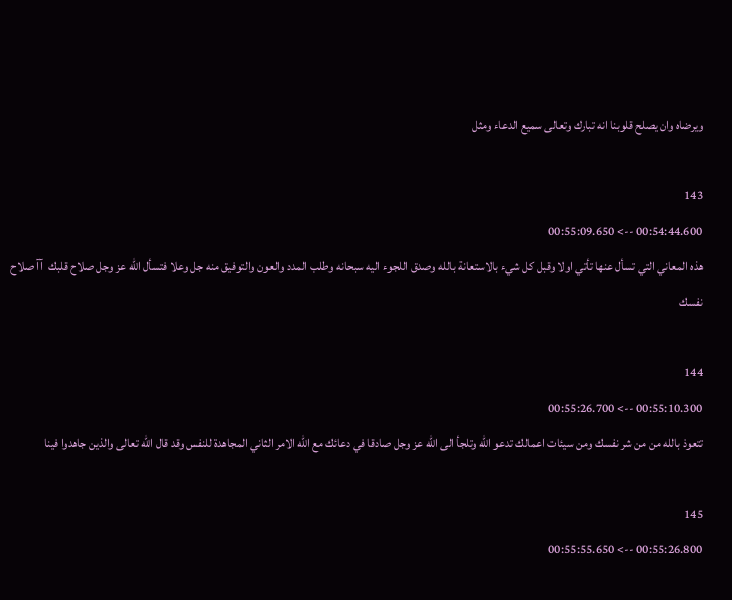ويرضاه وان يصلح قلوبنا انه تبارك وتعالى سميع الدعاء ومثل

143
00:54:44.600 --> 00:55:09.650
هذه المعاني التي تسأل عنها تأتي اولا وقبل كل شيء بالاستعانة بالله وصدق اللجوء اليه سبحانه وطلب المدد والعون والتوفيق منه جل وعلا فتسأل الله عز وجل صلاح قلبك  آآ صلاح نفسك

144
00:55:10.300 --> 00:55:26.700
تتعوذ بالله من من شر نفسك ومن سيئات اعمالك تدعو الله وتلجأ الى الله عز وجل صادقا في دعائك مع الله الامر الثاني المجاهدة للنفس وقد قال الله تعالى والذين جاهدوا فينا

145
00:55:26.800 --> 00:55:55.650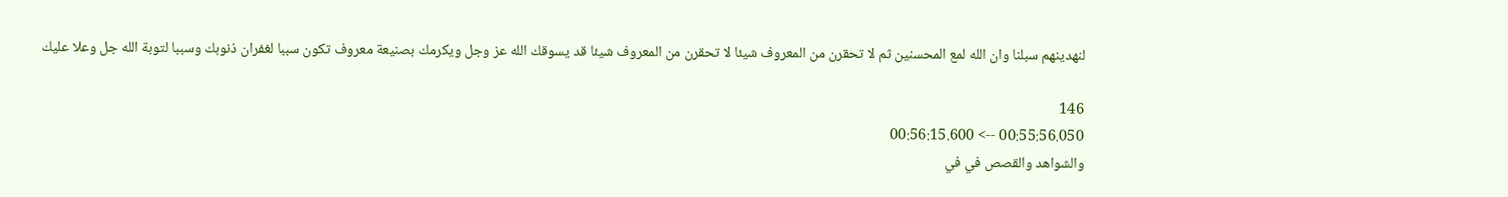لنهدينهم سبلنا وان الله لمع المحسنين ثم لا تحقرن من المعروف شيئا لا تحقرن من المعروف شيئا قد يسوقك الله عز وجل ويكرمك بصنيعة معروف تكون سببا لغفران ذنوبك وسببا لتوبة الله جل وعلا عليك

146
00:55:56.050 --> 00:56:15.600
والشواهد والقصص في في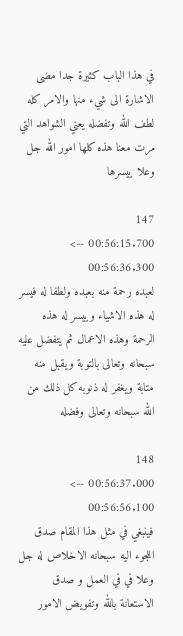في هذا الباب كثيرة جدا مضى الاشارة الى شيء منها والامر كله لطف الله وتفضله يعني الشواهد التي مرت معنا هذه كلها امور الله جل وعلا ييسرها

147
00:56:15.700 --> 00:56:36.300
لعبده رحمة منه بعبده ولطفا له فيسر له هذه الاشياء وييسر له هذه الرحمة وهذه الاعمال ثم يتفضل عليه سبحانه وتعالى بالتوبة ويقبل منه متابة ويغفر له ذنوبه كل ذلك من الله سبحانه وتعالى وفضله

148
00:56:37.000 --> 00:56:56.100
فينبغي في مثل هذا المقام صدق اللجوء اليه سبحانه الاخلاص له جل وعلا في في العمل و صدق الاستعانة بالله وتفويض الامور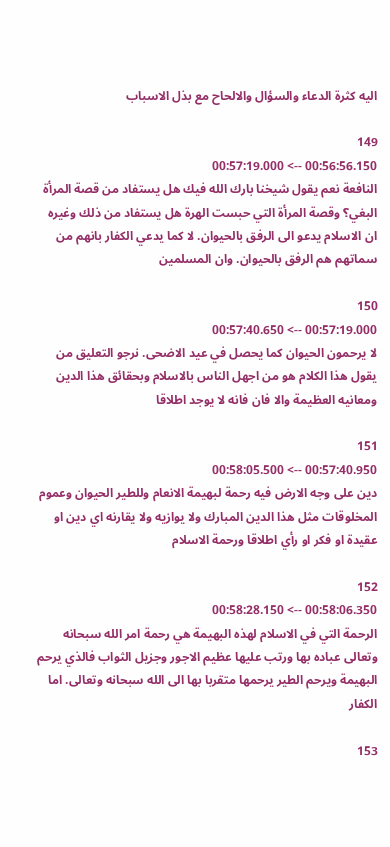اليه كثرة الدعاء والسؤال والالحاح مع بذل الاسباب

149
00:56:56.150 --> 00:57:19.000
النافعة نعم يقول شيخنا بارك الله فيك هل يستفاد من قصة المرأة البغي؟ وقصة المرأة التي حبست الهرة هل يستفاد من ذلك وغيره ان الاسلام يدعو الى الرفق بالحيوان. لا كما يدعي الكفار بانهم من سماتهم هم الرفق بالحيوان. وان المسلمين

150
00:57:19.000 --> 00:57:40.650
لا يرحمون الحيوان كما يحصل في عيد الاضحى. نرجو التعليق من يقول هذا الكلام هو من اجهل الناس بالاسلام وبحقائق هذا الدين ومعانيه العظيمة والا فان فانه لا يوجد اطلاقا

151
00:57:40.950 --> 00:58:05.500
دين على وجه الارض فيه رحمة لبهيمة الانعام وللطير الحيوان وعموم المخلوقات مثل هذا الدين المبارك ولا يوازيه ولا يقارنه اي دين او عقيدة او فكر او رأي اطلاقا ورحمة الاسلام

152
00:58:06.350 --> 00:58:28.150
الرحمة التي في الاسلام لهذه البهيمة هي رحمة امر الله سبحانه وتعالى عباده بها ورتب عليها عظيم الاجور وجزيل الثواب فالذي يرحم البهيمة ويرحم الطير يرحمها متقربا بها الى الله سبحانه وتعالى. اما الكفار

153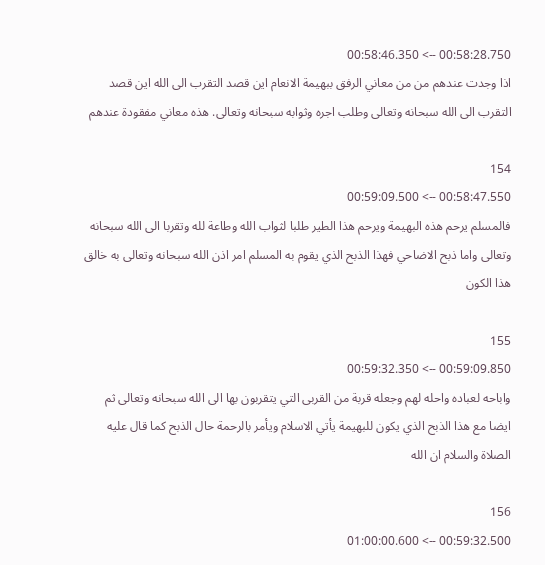00:58:28.750 --> 00:58:46.350
اذا وجدت عندهم من من معاني الرفق ببهيمة الانعام اين قصد التقرب الى الله اين قصد التقرب الى الله سبحانه وتعالى وطلب اجره وثوابه سبحانه وتعالى. هذه معاني مفقودة عندهم

154
00:58:47.550 --> 00:59:09.500
فالمسلم يرحم هذه البهيمة ويرحم هذا الطير طلبا لثواب الله وطاعة لله وتقربا الى الله سبحانه وتعالى واما ذبح الاضاحي فهذا الذبح الذي يقوم به المسلم امر اذن الله سبحانه وتعالى به خالق هذا الكون

155
00:59:09.850 --> 00:59:32.350
واباحه لعباده واحله لهم وجعله قربة من القربى التي يتقربون بها الى الله سبحانه وتعالى ثم ايضا مع هذا الذبح الذي يكون للبهيمة يأتي الاسلام ويأمر بالرحمة حال الذبح كما قال عليه الصلاة والسلام ان الله

156
00:59:32.500 --> 01:00:00.600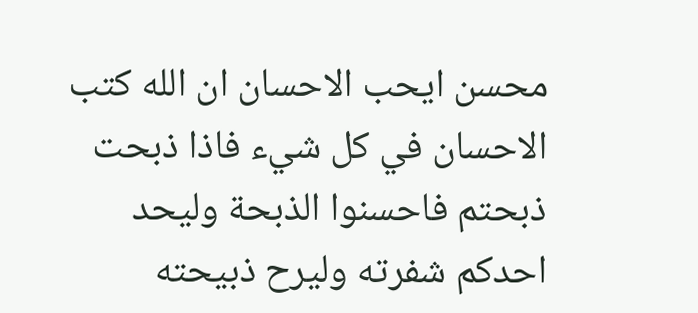محسن ايحب الاحسان ان الله كتب الاحسان في كل شيء فاذا ذبحت ذبحتم فاحسنوا الذبحة وليحد احدكم شفرته وليرح ذبيحته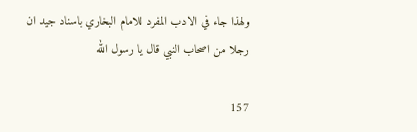ولهذا جاء في الادب المفرد للامام البخاري باسناد جيد ان رجلا من اصحاب النبي قال يا رسول الله

157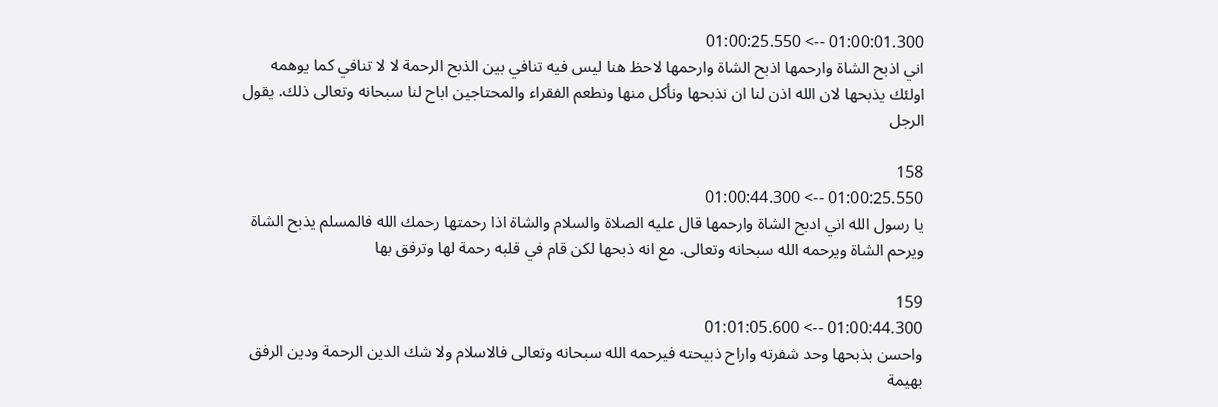01:00:01.300 --> 01:00:25.550
اني اذبح الشاة وارحمها اذبح الشاة وارحمها لاحظ هنا ليس فيه تنافي بين الذبح الرحمة لا لا تنافي كما يوهمه اولئك يذبحها لان الله اذن لنا ان نذبحها ونأكل منها ونطعم الفقراء والمحتاجين اباح لنا سبحانه وتعالى ذلك. يقول الرجل

158
01:00:25.550 --> 01:00:44.300
يا رسول الله اني ادبح الشاة وارحمها قال عليه الصلاة والسلام والشاة اذا رحمتها رحمك الله فالمسلم يذبح الشاة ويرحم الشاة ويرحمه الله سبحانه وتعالى. مع انه ذبحها لكن قام في قلبه رحمة لها وترفق بها

159
01:00:44.300 --> 01:01:05.600
واحسن بذبحها وحد شفرته واراح ذبيحته فيرحمه الله سبحانه وتعالى فالاسلام ولا شك الدين الرحمة ودين الرفق بهيمة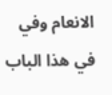الانعام وفي في هذا الباب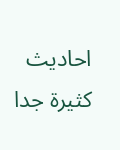احاديث كثيرة جدا